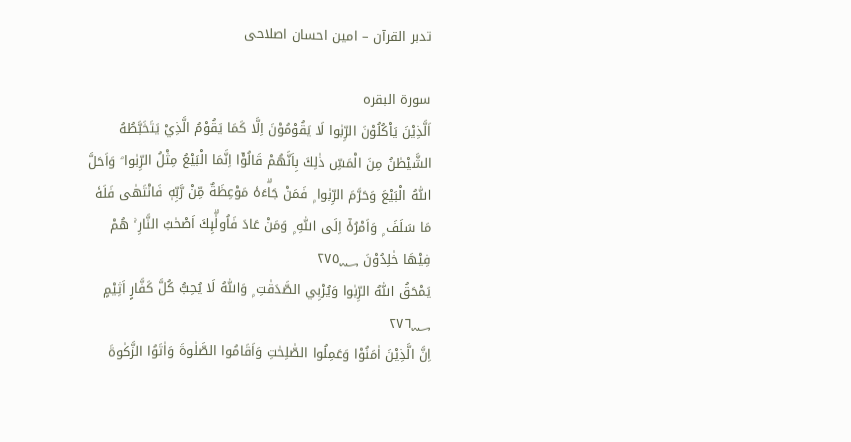تدبر القرآن – امین احسان اصلاحی

سورۃ البقرہ
اَلَّذِيْنَ يَاْكُلُوْنَ الرِّبٰوا لَا يَقُوْمُوْنَ اِلَّا كَمَا يَقُوْمُ الَّذِيْ يَتَخَبَّطُهُ الشَّيْطٰنُ مِنَ الْمَسِّ ذٰلِكَ بِاَنَّھُمْ قَالُوْٓا اِنَّمَا الْبَيْعُ مِثْلُ الرِّبٰوا ۘ وَاَحَلَّ اللّٰهُ الْبَيْعَ وَحَرَّمَ الرِّبٰوا ۭ فَمَنْ جَاۗءَهٗ مَوْعِظَةٌ مِّنْ رَّبِّهٖ فَانْتَهٰى فَلَهٗ مَا سَلَفَ ۭ وَاَمْرُهٗٓ اِلَى اللّٰهِ ۭ وَمَنْ عَادَ فَاُولٰۗىِٕكَ اَصْحٰبُ النَّارِ ۚ ھُمْ فِيْهَا خٰلِدُوْنَ ٢٧٥؁
يَمْحَقُ اللّٰهُ الرِّبٰوا وَيُرْبِي الصَّدَقٰتِ ۭ وَاللّٰهُ لَا يُحِبُّ كُلَّ كَفَّارٍ اَثِيْمٍ ٢٧٦؁
اِنَّ الَّذِيْنَ اٰمَنُوْا وَعَمِلُوا الصّٰلِحٰتِ وَاَقَامُوا الصَّلٰوةَ وَاٰتَوُا الزَّكٰوةَ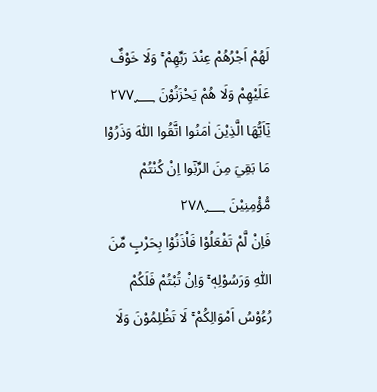لَھُمْ اَجْرُھُمْ عِنْدَ رَبِّهِمْ ۚ وَلَا خَوْفٌ عَلَيْهِمْ وَلَا ھُمْ يَحْزَنُوْنَ ٢٧٧؁
يٰٓاَيُّهَا الَّذِيْنَ اٰمَنُوا اتَّقُوا اللّٰهَ وَذَرُوْا مَا بَقِيَ مِنَ الرِّبٰٓوا اِنْ كُنْتُمْ مُّؤْمِنِيْنَ ٢٧٨؁
فَاِنْ لَّمْ تَفْعَلُوْا فَاْذَنُوْا بِحَرْبٍ مِّنَ اللّٰهِ وَرَسُوْلِهٖ ۚ وَاِنْ تُبْتُمْ فَلَكُمْ رُءُوْسُ اَمْوَالِكُمْ ۚ لَا تَظْلِمُوْنَ وَلَا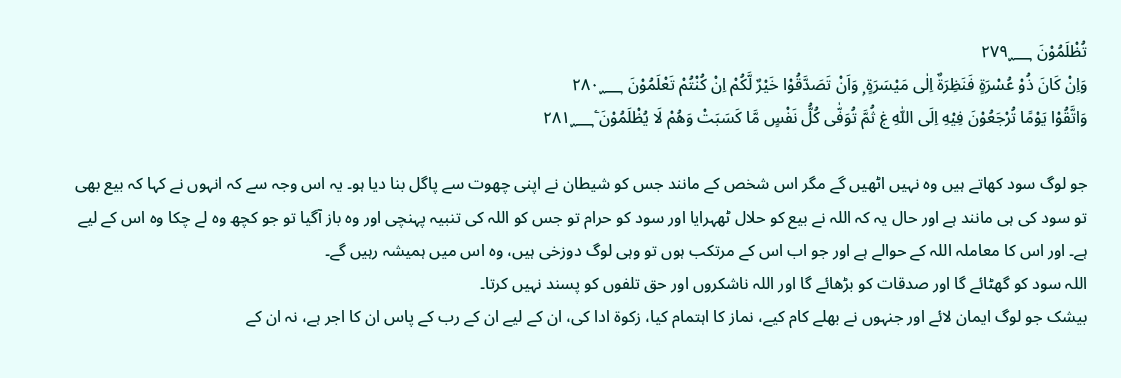تُظْلَمُوْنَ ٢٧٩؁
وَاِنْ كَانَ ذُوْ عُسْرَةٍ فَنَظِرَةٌ اِلٰى مَيْسَرَةٍ ۭ وَاَنْ تَصَدَّقُوْا خَيْرٌ لَّكُمْ اِنْ كُنْتُمْ تَعْلَمُوْنَ ٢٨٠؁
وَاتَّقُوْا يَوْمًا تُرْجَعُوْنَ فِيْهِ اِلَى اللّٰهِ ۼ ثُمَّ تُوَفّٰى كُلُّ نَفْسٍ مَّا كَسَبَتْ وَھُمْ لَا يُظْلَمُوْنَ ٢٨١؁ۧ

جو لوگ سود کھاتے ہیں وہ نہیں اٹھیں گے مگر اس شخص کے مانند جس کو شیطان نے اپنی چھوت سے پاگل بنا دیا ہو۔ یہ اس وجہ سے کہ انہوں نے کہا کہ بیع بھی تو سود کی ہی مانند ہے اور حال یہ کہ اللہ نے بیع کو حلال ٹھہرایا اور سود کو حرام تو جس کو اللہ کی تنبیہ پہنچی اور وہ باز آگیا تو جو کچھ وہ لے چکا وہ اس کے لیے ہے۔ اور اس کا معاملہ اللہ کے حوالے ہے اور جو اب اس کے مرتکب ہوں تو وہی لوگ دوزخی ہیں، وہ اس میں ہمیشہ رہیں گے۔
اللہ سود کو گھٹائے گا اور صدقات کو بڑھائے گا اور اللہ ناشکروں اور حق تلفوں کو پسند نہیں کرتا۔
بیشک جو لوگ ایمان لائے اور جنہوں نے بھلے کام کیے، نماز کا اہتمام کیا، زکوۃ ادا کی، ان کے لیے ان کے رب کے پاس ان کا اجر ہے، نہ ان کے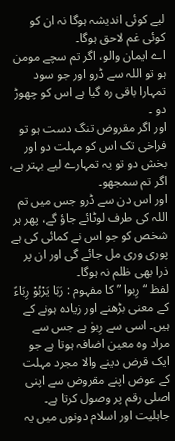لیے کوئی اندیشہ ہوگا نہ ان کو کوئی غم لاحق ہوگا۔
اے ایمان والو، اگر تم سچے مومن ہو تو اللہ سے ڈرو اور جو سود تمہارا باقی رہ گیا ہے اس کو چھوڑ دو ۔
اور اگر مقروض تنگ دست ہو تو فراخی تک اس کو مہلت دو اور بخش دو تو یہ تمہارے لیے بہتر ہے، اگر تم سمجھو۔
اور اس دن سے ڈرو جس میں تم اللہ کی طرف لوٹائے جاؤ گے، پھر ہر شخص کو جو اس نے کمائی کی ہے پوری وری مل جائے گی اور ان پر ذرا بھی ظلم نہ ہوگا۔
لفظ “ رِبوا ” کا مفہوم : رَبَا یَرْبُوْ رِبَاءً کے معنی بڑھنے اور زیادہ ہونے کے ہیں۔ اسی سے رِبوٰ ہے جس سے مراد وہ معین اضافہ ہوتا ہے جو ایک قرض دینے والا مجرد مہلت کے عوض اپنے مقروض سے اپنی اصلی رقم پر وصول کرتا ہے۔ جاہلیت اور اسلام دونوں میں یہ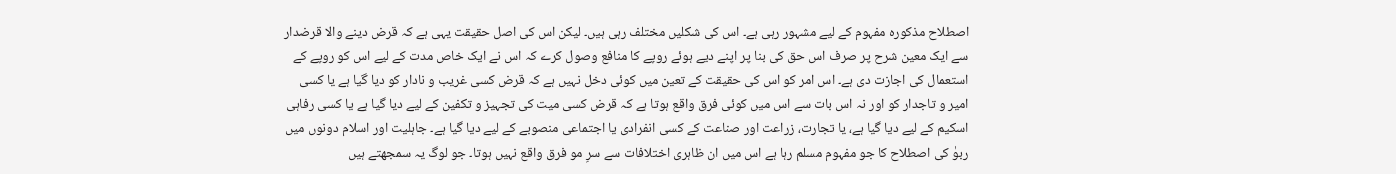اصطلاح مذکورہ مفہوم کے لیے مشہور رہی ہے۔ اس کی شکلیں مختلف رہی ہیں۔ لیکن اس کی اصل حقیقت یہی ہے کہ قرض دینے والا قرضدار سے ایک معین شرح پر صرف اس حق کی بنا پر اپنے دیے ہوئے روپے کا منافع وصول کرے کہ اس نے ایک خاص مدت کے لیے اس کو روپے کے استعمال کی اجازت دی ہے۔ اس امر کو اس کی حقیقت کے تعین میں کوئی دخل نہیں ہے کہ قرض کسی غریب و نادار کو دیا گیا ہے یا کسی امیر و تاجدار کو اور نہ اس بات سے اس میں کوئی فرق واقع ہوتا ہے کہ قرض کسی میت کی تجہیز و تکفین کے لیے دیا گیا ہے یا کسی رفاہی اسکیم کے لیے دیا گیا ہے، یا تجارت، زراعت اور صناعت کے کسی انفرادی یا اجتماعی منصوبے کے لیے دیا گیا ہے۔ جاہلیت اور اسلام دونوں میں ربوٰ کی اصطلاح کا جو مفہوم مسلم رہا ہے اس میں ان ظاہری اختلافات سے سرِ مو فرق واقع نہیں ہوتا۔ جو لوگ یہ سمجھتے ہیں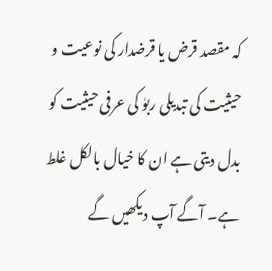کہ مقصد قرض یا قرضدار کی نوعیت و حیثیت کی تبدیلی ربوٰ کی عرفی حیثیت کو بدل دیتی ہے ان کا خیال بالکل غلط ہے۔ آگے آپ دیکھیں گے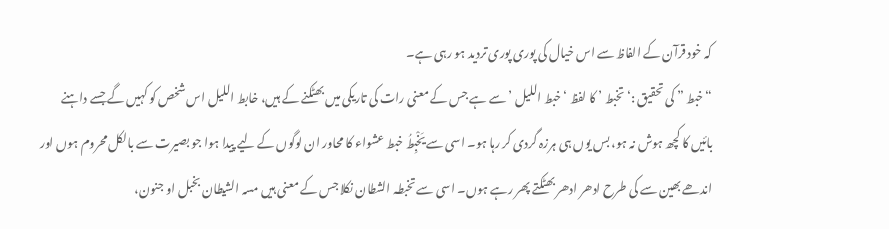کہ خود قرآن کے الفاظ سے اس خیال کی پوری پوری تردید ہو رہی ہے۔
“ خبط ” کی تحقیق :‘ تخبط ’ کا لفظ ‘ خبط اللیل ’ سے ہے جس کے معنی رات کی تاریکی میں بھٹکنے کے ہیں، خابط اللیل اس شخص کو کہیں گے جسے داہنے بائیں کا کچھ ہوش نہ ہو، بس یوں ہی ہرزہ گردی کر رہا ہو۔ اسی سے یَخْبِطُ خبط عشواء کا محاور ان لوگوں کے لیے پیدا ہوا جو بصیرت سے بالکل محروم ہوں اور اندھے بھین سے کی طرح ادھر ادھر بھٹکتے پھر رہے ہوں۔ اسی سے تخبطہ الشطان نکلا جس کے معنی ہیں مسہ الشیطان بخبل او جنون،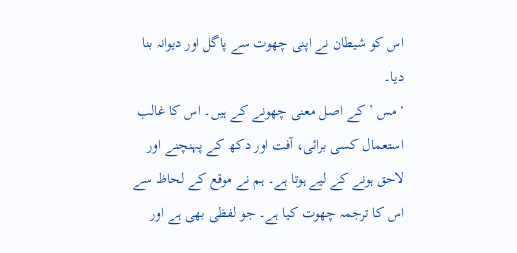اس کو شیطان نے اپنی چھوت سے پاگل اور دیوانہ بنا دیا۔
‘ مس ’ کے اصل معنی چھونے کے ہیں۔ اس کا غالب استعمال کسی برائی، آفت اور دکھ کے پہنچنے اور لاحق ہونے کے لیے ہوتا ہے۔ ہم نے موقع کے لحاظ سے اس کا ترجمہ چھوت کیا ہے۔ جو لفظی بھی ہے اور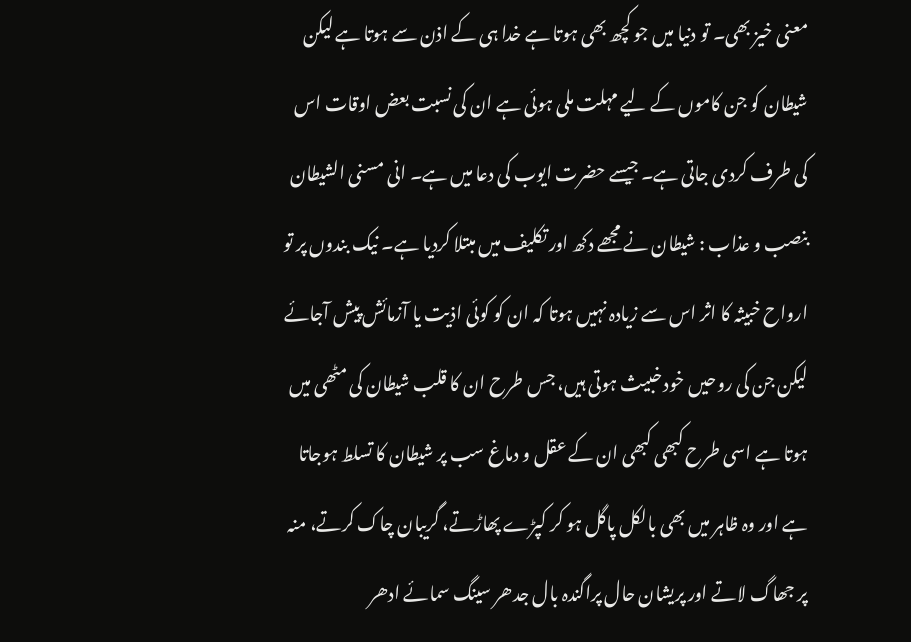معنی خیز بھی۔ تو دنیا میں جو کچھ بھی ہوتا ہے خدا ہی کے اذن سے ہوتا ہے لیکن شیطان کو جن کاموں کے لیے مہلت ملی ہوئی ہے ان کی نسبت بعض اوقات اس کی طرف کردی جاتی ہے۔ جیسے حضرت ایوب کی دعا میں ہے۔ انی مسنی الشیطان بنصب و عذاب : شیطان نے مجھے دکھ اور تکلیف میں مبتلا کردیا ہے۔ نیک بندوں پر تو ارواح خبیثہ کا اثر اس سے زیادہ نہیں ہوتا کہ ان کو کوئی اذیت یا آزمائش پیش آجائے لیکن جن کی روحیں خود خبیث ہوتی ہیں، جس طرح ان کا قلب شیطان کی مٹھی میں ہوتا ہے اسی طرح کبھی کبھی ان کے عقل و دماغ سب پر شیطان کا تسلط ہوجاتا ہے اور وہ ظاہر میں بھی بالکل پاگل ہو کر کپڑے پھاڑتے، گریبان چاک کرتے، منہ پر جھاگ لاتے اور پریشان حال پراگندہ بال جدھر سینگ سمائے ادھر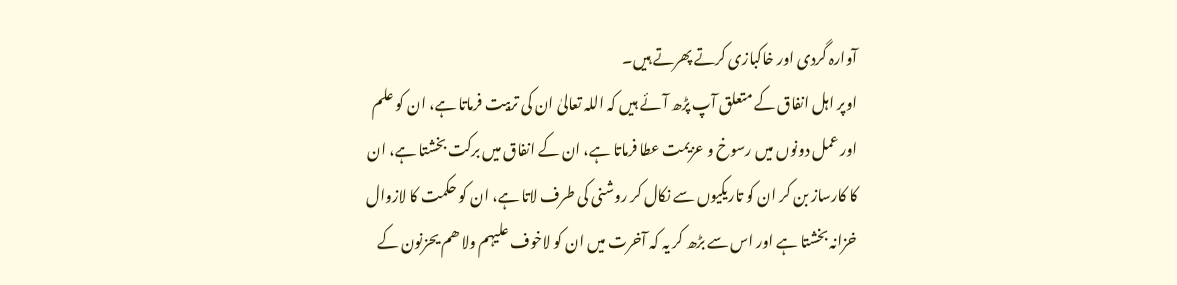آوارہ گردی اور خاکبازی کرتے پھرتے ہیں۔
اوپر اہل انفاق کے متعلق آپ پڑھ آئے ہیں کہ اللہ تعالیٰ ان کی تربیت فرماتا ہے، ان کو علم اور عمل دونوں میں رسوخ و عزیمت عطا فرماتا ہے، ان کے انفاق میں برکت بخشتا ہے، ان کا کارساز بن کر ان کو تاریکیوں سے نکال کر روشنی کی طرف لاتا ہے، ان کو حکمت کا لازوال خزانہ بخشتا ہے اور اس سے بڑھ کر یہ کہ آخرت میں ان کو لاخوف علیہم ولا ھم یحزنون کے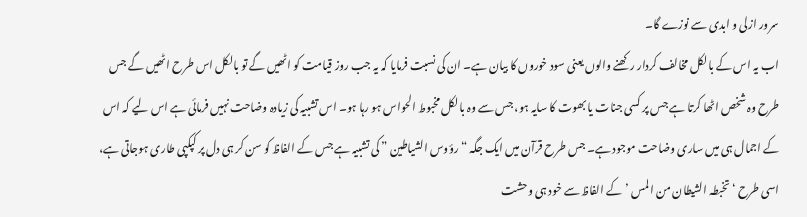سرور ازلی و ابدی سے نوزے گا۔
اب یہ اس کے بالکل مخالف کردار رکھنے والوں یعنی سود خوروں کا بیان ہے۔ ان کی نسبت فرمایا کہ یہ جب روز قیامت کو اٹھیں گے تو بالکل اس طرح اٹھیں گے جس طرح وہ شخص اٹھا کرتا ہے جس پر کسی جنات یا بھوت کا سایہ ہو، جس سے وہ بالکل مخبوط الحواس ہو رہا ہو۔ اس تشبیہ کی زیادہ وضاحت نہیں فرمائی ہے اس لیے کہ اس کے اجمال ہی میں ساری وضاحت موجود ہے۔ جس طرح قرآن میں ایک جگہ “ رؤوس الشیاطین ” کی تشبیہ ہے جس کے الفاظ کو سن کر ہی دل پر کپکپی طاری ہوجاتی ہے، اسی طرح ‘ تخبطہ الشیطان من المس ’ کے الفاظ سے خود ہی وحشت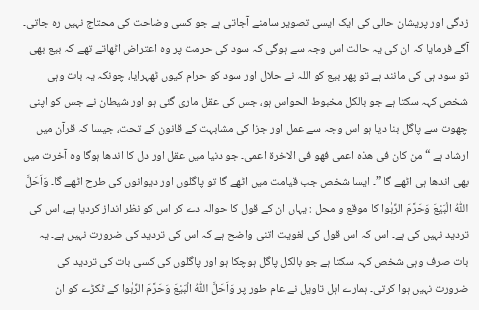زدگی اور پریشان حالی کی ایک ایسی تصویر سامنے آجاتی ہے جو کسی وضاحت کی محتاج نہیں رہ جاتی۔
آگے فرمایا کہ ان کی یہ حالت اس وجہ سے ہوگی کہ سود کی حرمت پر وہ اعتراض اٹھاتے تھے کہ بیع بھی تو سود ہی کی مانند ہے تو پھر بیع کو اللہ نے حلال اور سود کو حرام کیوں ٹھہرایا، چونکہ یہ بات وہی شخص کہہ سکتا ہے جو بالکل مخبوط الحواس ہو، جس کی عقل ماری گئی ہو اور شیطان نے جس کو اپنی چھوت سے پاگل بنا دیا ہو اس وجہ سے عمل اور جزا کی مشابہت کے قانون کے تحت، جیسا کہ قرآن میں ارشاد ہے “ من کان فی ھذہ اعمی فھو فی الاخرۃ اعمی۔ جو دنیا میں عقل اور دل کا اندھا ہوگا وہ آخرت میں بھی اندھا ہی اٹھے گا ”۔ ایسا شخص جب قیامت میں اٹھے گا تو پاگلوں اور دیوانوں کی طرح اٹھے گا۔ وَاَحَلَّ اللّٰهُ الْبَيْعَ وَحَرَّمَ الرِّبٰوا کا موقع و محل : یہاں ان کے قول کا حوالہ دے کر اس کو نظر انداز کردیا ہے، اس کی تردید نہیں کی ہے۔ اس کہ اس قول کی لغویت اتنی واضح ہے کہ اس کی تردید کی ضرورت نہیں ہے۔ یہ بات صرف وہی شخص کہہ سکتا ہے جو بالکل پاگل ہوچکا ہو اور پاگلوں کی کسی بات کی تردید کی ضرورت نہیں ہوا کرتی۔ ہمارے اہل تاویل نے عام طور پر وَاَحَلَّ اللّٰهُ الْبَيْعَ وَحَرَّمَ الرِّبٰوا کے ٹکڑے کو ان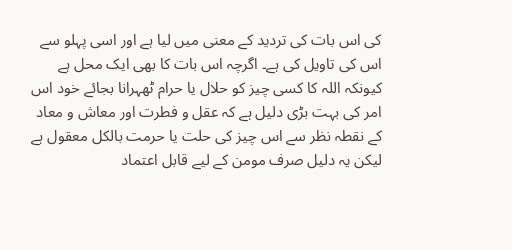کی اس بات کی تردید کے معنی میں لیا ہے اور اسی پہلو سے اس کی تاویل کی ہے۔ اگرچہ اس بات کا بھی ایک محل ہے کیونکہ اللہ کا کسی چیز کو حلال یا حرام ٹھہرانا بجائے خود اس امر کی بہت بڑی دلیل ہے کہ عقل و فطرت اور معاش و معاد کے نقطہ نظر سے اس چیز کی حلت یا حرمت بالکل معقول ہے لیکن یہ دلیل صرف مومن کے لیے قابل اعتماد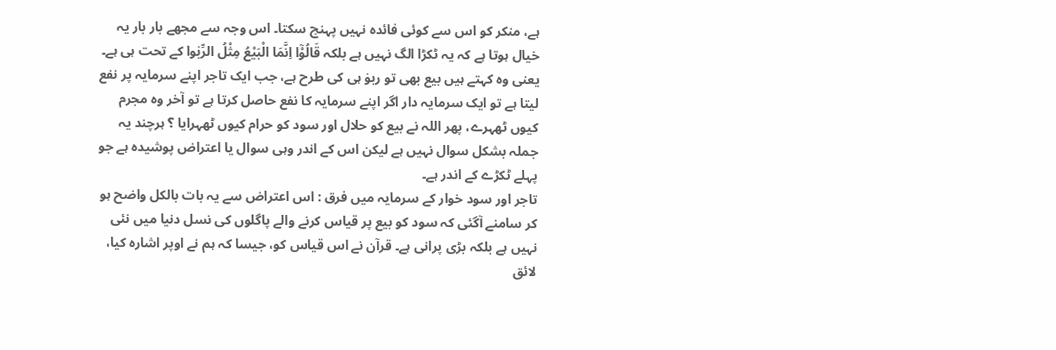ہے، منکر کو اس سے کوئی فائدہ نہیں پہنچ سکتا۔ اس وجہ سے مجھے بار بار یہ خیال ہوتا ہے کہ یہ ٹکڑا الگ نہیں ہے بلکہ قَالُوْٓا اِنَّمَا الْبَيْعُ مِثْلُ الرِّبٰوا کے تحت ہی ہے۔ یعنی وہ کہتے ہیں بیع بھی تو ربوٰ ہی کی طرح ہے، جب ایک تاجر اپنے سرمایہ پر نفع لیتا ہے تو ایک سرمایہ دار اگر اپنے سرمایہ کا نفع حاصل کرتا ہے تو آخر وہ مجرم کیوں ٹھہرے، پھر اللہ نے بیع کو حلال اور سود کو حرام کیوں ٹھہرایا ؟ ہرچند یہ جملہ بشکل سوال نہیں ہے لیکن اس کے اندر وہی سوال یا اعتراض پوشیدہ ہے جو پہلے ٹکڑے کے اندر ہے۔
تاجر اور سود خوار کے سرمایہ میں فرق : اس اعتراض سے یہ بات بالکل واضح ہو کر سامنے آگئی کہ سود کو بیع پر قیاس کرنے والے پاگلوں کی نسل دنیا میں نئی نہیں ہے بلکہ بڑی پرانی ہے۔ قرآن نے اس قیاس کو، جیسا کہ ہم نے اوپر اشارہ کیا، لائق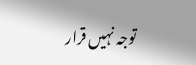توجہ نہیں قرار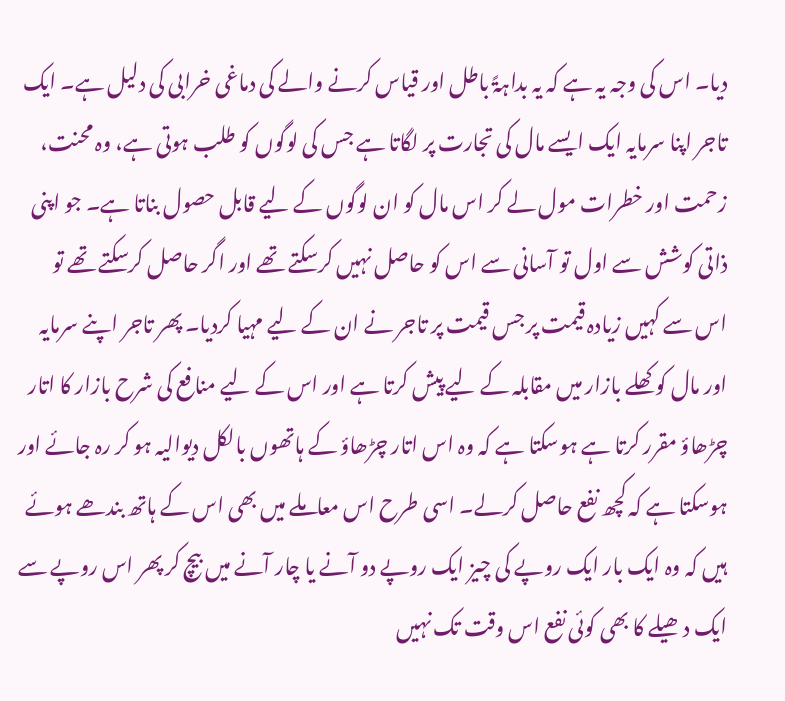دیا۔ اس کی وجہ یہ ہے کہ یہ بداہۃً باطل اور قیاس کرنے والے کی دماغی خرابی کی دلیل ہے۔ ایک تاجر اپنا سرمایہ ایک ایسے مال کی تجارت پر لگاتا ہے جس کی لوگوں کو طلب ہوتی ہے، وہ محنت، زحمت اور خطرات مول لے کر اس مال کو ان لوگوں کے لیے قابل حصول بناتا ہے۔ جو اپنی ذاتی کوشش سے اول تو آسانی سے اس کو حاصل نہیں کرسکتے تھے اور اگر حاصل کرسکتے تھے تو اس سے کہیں زیادہ قیمت پر جس قیمت پر تاجر نے ان کے لیے مہیا کردیا۔ پھر تاجر اپنے سرمایہ اور مال کو کھلے بازار میں مقابلہ کے لیے پیش کرتا ہے اور اس کے لیے منافع کی شرح بازار کا اتار چڑھاؤ مقرر کرتا ہے ہوسکتا ہے کہ وہ اس اتار چڑھاؤ کے ہاتھوں بالکل دیوالیہ ہو کر رہ جائے اور ہوسکتا ہے کہ کچھ نفع حاصل کرلے۔ اسی طرح اس معاملے میں بھی اس کے ہاتھ بندھے ہوئے ہیں کہ وہ ایک بار ایک روپے کی چیز ایک روپے دو آنے یا چار آنے میں بیچ کر پھر اس روپے سے ایک دھیلے کا بھی کوئی نفع اس وقت تک نہیں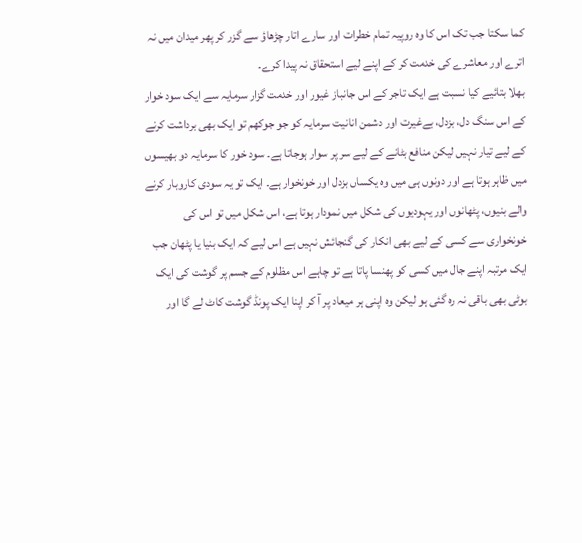کما سکتا جب تک اس کا وہ روپیہ تمام خطرات اور سارے اتار چڑھاؤ سے گزر کر پھر میدان میں نہ اترے اور معاشرے کی خدمت کر کے اپنے لیے استحقاق نہ پیدا کرے۔
بھلا بتائیے کیا نسبت ہے ایک تاجر کے اس جانباز غیور اور خدمت گزار سرمایہ سے ایک سود خوار کے اس سنگ دل، بزدل، بےغیرت اور دشمن انانیت سرمایہ کو جو جوکھم تو ایک بھی برداشت کرنے کے لیے تیار نہیں لیکن منافع بٹانے کے لیے سر پر سوار ہوجاتا ہے۔ سود خور کا سرمایہ دو بھیسوں میں ظاہر ہوتا ہے اور دونوں ہی میں وہ یکساں بزدل اور خونخوار ہے۔ ایک تو یہ سودی کاروبار کرنے والے بنیوں، پٹھانوں اور یہودیوں کی شکل میں نمودار ہوتا ہے، اس شکل میں تو اس کی خونخواری سے کسی کے لیے بھی انکار کی گنجائش نہیں ہے اس لیے کہ ایک بنیا یا پٹھان جب ایک مرتبہ اپنے جال میں کسی کو پھنسا پاتا ہے تو چاہے اس مظلوم کے جسم پر گوشت کی ایک بوٹی بھی باقی نہ رہ گئی ہو لیکن وہ اپنی ہر میعاد پر آ کر اپنا ایک پونڈ گوشت کاٹ لے گا اور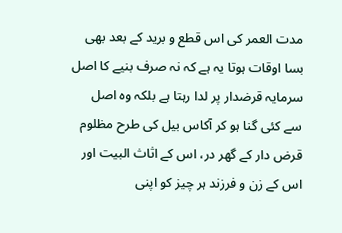مدت العمر کی اس قطع و برید کے بعد بھی بسا اوقات ہوتا یہ ہے کہ نہ صرف بنیے کا اصل سرمایہ قرضدار پر لدا رہتا ہے بلکہ وہ اصل سے کئی گنا ہو کر آکاس بیل کی طرح مظلوم قرض دار کے گھر در، اس کے اثاث البیت اور اس کے زن و فرزند ہر چیز کو اپنی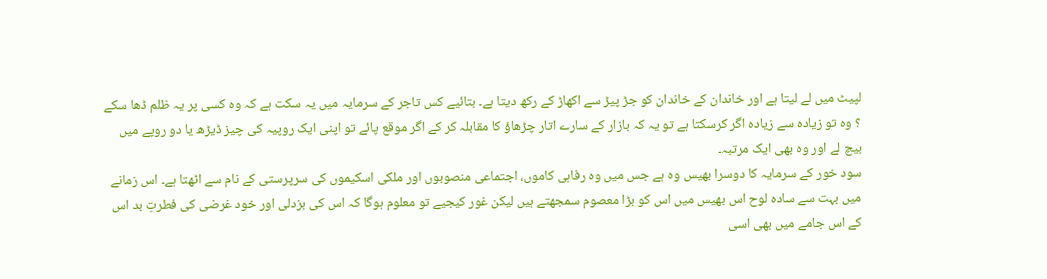لپیٹ میں لے لیتا ہے اور خاندان کے خاندان کو جڑ پیڑ سے اکھاڑ کے رکھ دیتا ہے۔ بتائیے کس تاجر کے سرمایہ میں یہ سکت ہے کہ وہ کسی پر یہ ظلم ڈھا سکے ؟ وہ تو زیادہ سے زیادہ اگر کرسکتا ہے تو یہ کہ بازار کے سارے اتار چڑھاؤ کا مقابلہ کر کے اگر موقع پائے تو اپنی ایک روپیہ کی چیز ڈیڑھ یا دو روپے میں بیچ لے اور وہ بھی ایک مرتبہ۔
سود خور کے سرمایہ کا دوسرا بھیس وہ ہے جس میں وہ رفاہی کاموں، اجتماعی منصوبوں اور ملکی اسکیموں کی سرپرستی کے نام سے اٹھتا ہے۔ اس زمانے میں بہت سے سادہ لوح اس بھیس میں اس کو بڑا معصوم سمجھتے ہیں لیکن غور کیجیے تو معلوم ہوگا کہ اس کی بزدلی اور خود غرضی کی فطرتِ بد اس کے اس جامے میں بھی اسی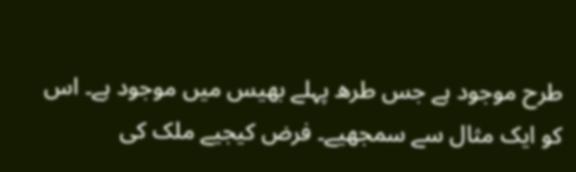طرح موجود ہے جس طرھ پہلے بھیس میں موجود ہے۔ اس کو ایک مثال سے سمجھیے۔ فرض کیجیے ملک کی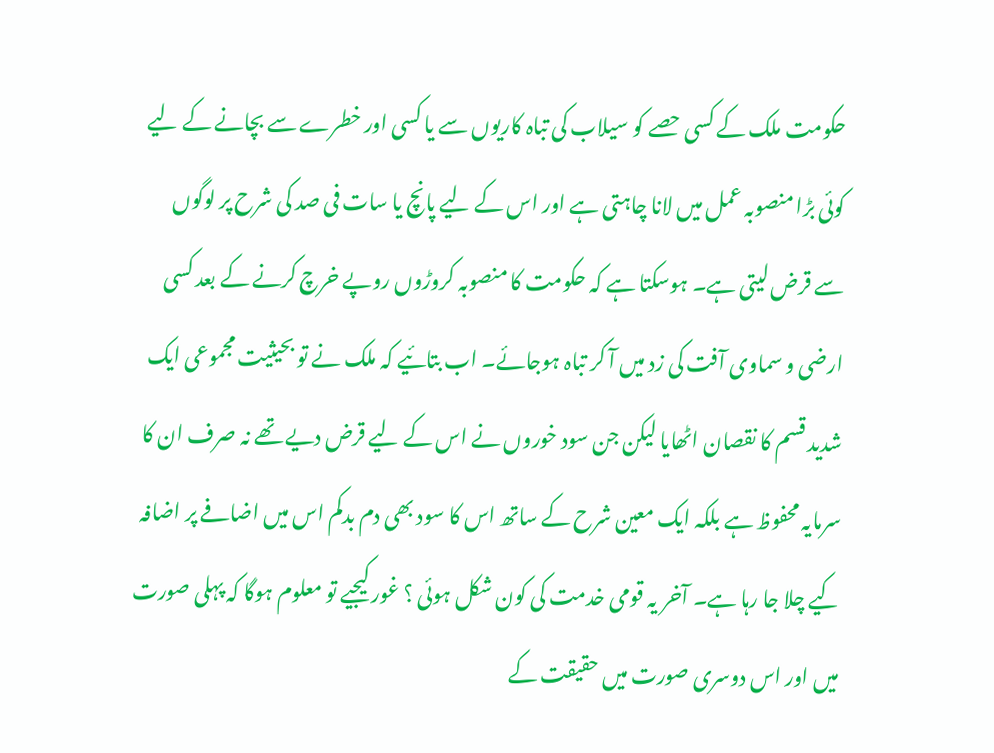حکومت ملک کے کسی حصے کو سیلاب کی تباہ کاریوں سے یا کسی اور خطرے سے بچانے کے لیے کوئی بڑا منصوبہ عمل میں لانا چاہتی ہے اور اس کے لیے پانچ یا سات فی صد کی شرح پر لوگوں سے قرض لیتی ہے۔ ہوسکتا ہے کہ حکومت کا منصوبہ کروڑوں روپے خرچ کرنے کے بعد کسی ارضی و سماوی آفت کی زد میں آ کر تباہ ہوجائے۔ اب بتائیے کہ ملک نے تو بحیثیت مجموعی ایک شدید قسم کا نقصان اٹھایا لیکن جن سود خوروں نے اس کے لیے قرض دیے تھے نہ صرف ان کا سرمایہ محفوظ ہے بلکہ ایک معین شرح کے ساتھ اس کا سود بھی دم بدکم اس میں اضافے پر اضافہ کیے چلا جا رہا ہے۔ آخر یہ قومی خدمت کی کون شکل ہوئی ؟ غور کیجیے تو معلوم ہوگا کہ پہلی صورت میں اور اس دوسری صورت میں حقیقت کے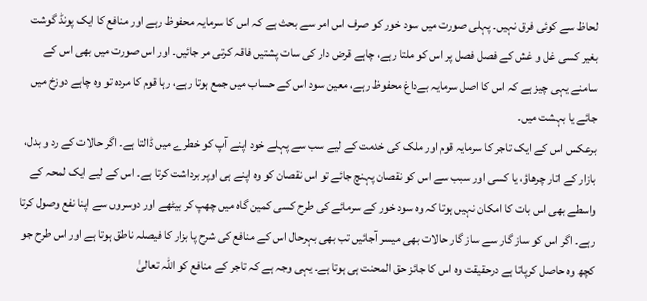لحاظ سے کوئی فرق نہیں۔ پہلی صورت میں سود خور کو صرف اس امر سے بحث ہے کہ اس کا سرمایہ محفوظ رہے اور منافع کا ایک پونڈ گوشت بغیر کسی غل و غش کے فصل فصل پر اس کو ملتا رہے، چاہے قرض دار کی سات پشتیں فاقہ کرتی مر جائیں۔ اور اس صورت میں بھی اس کے سامنے یہی چیز ہے کہ اس کا اصل سرمایہ بےداغ محفوظ رہے، معین سود اس کے حساب میں جمع ہوتا رہے، رہا قوم کا مردہ تو وہ چاہے دوزخ میں جائے یا بہشت میں۔
برعکس اس کے ایک تاجر کا سرمایہ قوم اور ملک کی خدمت کے لیے سب سے پہلے خود اپنے آپ کو خطرے میں ڈالتا ہے۔ اگر حالات کے رد و بدل، بازار کے اتار چرھاؤ، یا کسی اور سبب سے اس کو نقصان پہنچ جائے تو اس نقصان کو وہ اپنے ہی اوپر برداشت کرتا ہے۔ اس کے لیے ایک لمحہ کے واسطے بھی اس بات کا امکان نہیں ہوتا کہ وہ سود خور کے سرمائے کی طرح کسی کمین گاہ میں چھپ کر بیٹھے اور دوسروں سے اپنا نفع وصول کرتا رہے۔ اگر اس کو ساز گار سے ساز گار حالات بھی میسر آجائیں تب بھی بہرحال اس کے منافع کی شرح پا بزار کا فیصلہ ناطق ہوتا ہے اور اس طرح جو کچھ وہ حاصل کرپاتا ہے درحقیقت وہ اس کا جائز حق المحنت ہی ہوتا ہے۔ یہی وجہ ہے کہ تاجر کے منافع کو اللہ تعالیٰ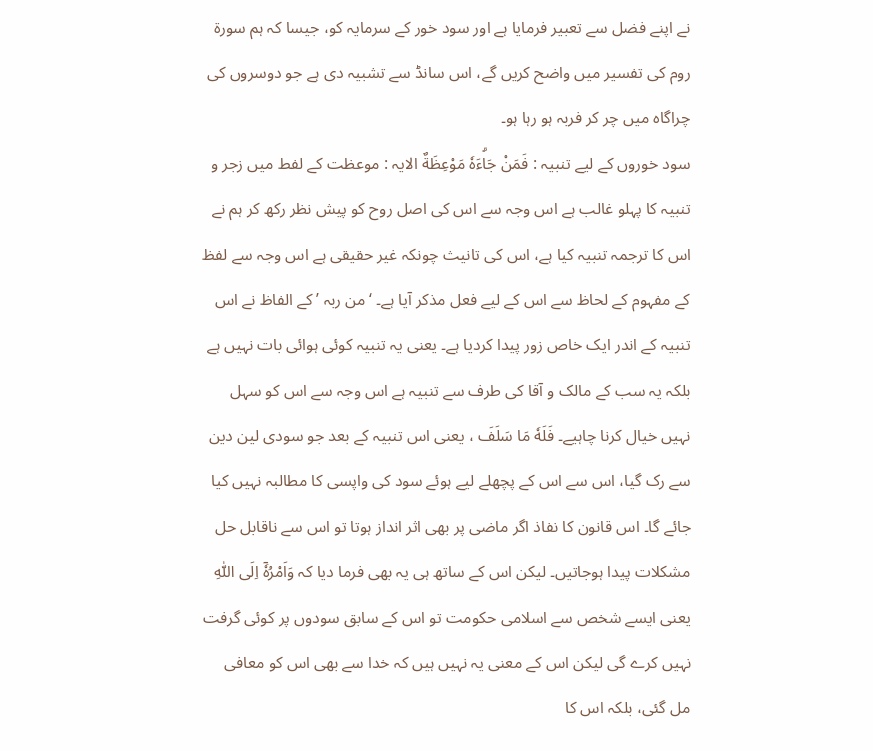نے اپنے فضل سے تعبیر فرمایا ہے اور سود خور کے سرمایہ کو، جیسا کہ ہم سورة روم کی تفسیر میں واضح کریں گے، اس سانڈ سے تشبیہ دی ہے جو دوسروں کی چراگاہ میں چر کر فربہ ہو رہا ہو۔
سود خوروں کے لیے تنبیہ : فَمَنْ جَاۗءَهٗ مَوْعِظَةٌ الایہ : موعظت کے لفط میں زجر و تنبیہ کا پہلو غالب ہے اس وجہ سے اس کی اصل روح کو پیش نظر رکھ کر ہم نے اس کا ترجمہ تنبیہ کیا ہے، اس کی تانیث چونکہ غیر حقیقی ہے اس وجہ سے لفظ کے مفہوم کے لحاظ سے اس کے لیے فعل مذکر آیا ہے۔ ‘ من ربہ ’ کے الفاظ نے اس تنبیہ کے اندر ایک خاص زور پیدا کردیا ہے۔ یعنی یہ تنبیہ کوئی ہوائی بات نہیں ہے بلکہ یہ سب کے مالک و آقا کی طرف سے تنبیہ ہے اس وجہ سے اس کو سہل نہیں خیال کرنا چاہیے۔ فَلَهٗ مَا سَلَفَ ، یعنی اس تنبیہ کے بعد جو سودی لین دین سے رک گیا، اس سے اس کے پچھلے لیے ہوئے سود کی واپسی کا مطالبہ نہیں کیا جائے گا۔ اس قانون کا نفاذ اگر ماضی پر بھی اثر انداز ہوتا تو اس سے ناقابل حل مشکلات پیدا ہوجاتیں۔ لیکن اس کے ساتھ ہی یہ بھی فرما دیا کہ وَاَمْرُهٗٓ اِلَى اللّٰهِ یعنی ایسے شخص سے اسلامی حکومت تو اس کے سابق سودوں پر کوئی گرفت نہیں کرے گی لیکن اس کے معنی یہ نہیں ہیں کہ خدا سے بھی اس کو معافی مل گئی، بلکہ اس کا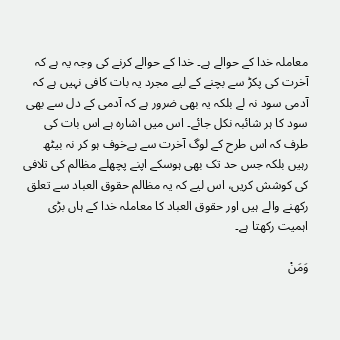معاملہ خدا کے حوالے ہے۔ خدا کے حوالے کرنے کی وجہ یہ ہے کہ آخرت کی پکڑ سے بچنے کے لیے مجرد یہ بات کافی نہیں ہے کہ آدمی سود نہ لے بلکہ یہ بھی ضرور ہے کہ آدمی کے دل سے بھی سود کا ہر شائبہ نکل جائے۔ اس میں اشارہ ہے اس بات کی طرف کہ اس طرح کے لوگ آخرت سے بےخوف ہو کر نہ بیٹھ رہیں بلکہ جس حد تک بھی ہوسکے اپنے پچھلے مظالم کی تلافی کی کوشش کریں، اس لیے کہ یہ مظالم حقوق العباد سے تعلق رکھنے والے ہیں اور حقوق العباد کا معاملہ خدا کے ہاں بڑی اہمیت رکھتا ہے۔

وَمَنْ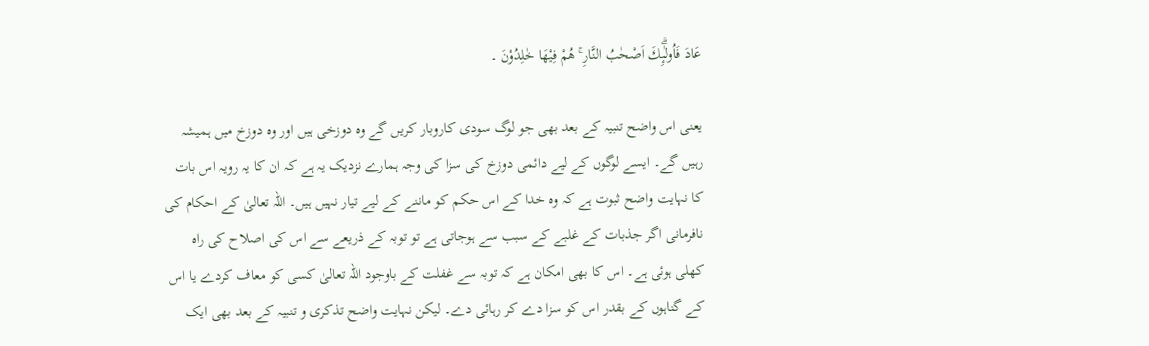عَادَ فَاُولٰۗىِٕكَ اَصْحٰبُ النَّارِ ۚ ھُمْ فِيْهَا خٰلِدُوْنَ ۔

یعنی اس واضح تنبیہ کے بعد بھی جو لوگ سودی کاروبار کریں گے وہ دوزخی ہیں اور وہ دوزخ میں ہمیشہ رہیں گے۔ ایسے لوگوں کے لیے دائمی دوزخ کی سزا کی وجہ ہمارے نزدیک یہ ہے کہ ان کا یہ رویہ اس بات کا نہایت واضح ثبوت ہے کہ وہ خدا کے اس حکم کو ماننے کے لیے تیار نہیں ہیں۔ اللہ تعالیٰ کے احکام کی نافرمانی اگر جذبات کے غلبے کے سبب سے ہوجاتی ہے تو توبہ کے ذریعے سے اس کی اصلاح کی راہ کھلی ہوئی ہے۔ اس کا بھی امکان ہے کہ توبہ سے غفلت کے باوجود اللہ تعالیٰ کسی کو معاف کردے یا اس کے گناہوں کے بقدر اس کو سزا دے کر رہائی دے۔ لیکن نہایت واضح تذکری و تنبیہ کے بعد بھی ایک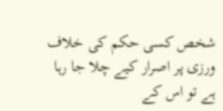شخص کسی حکم کی خلاف ورزی پر اصرار کیے چلا جا رہا ہے تو اس کے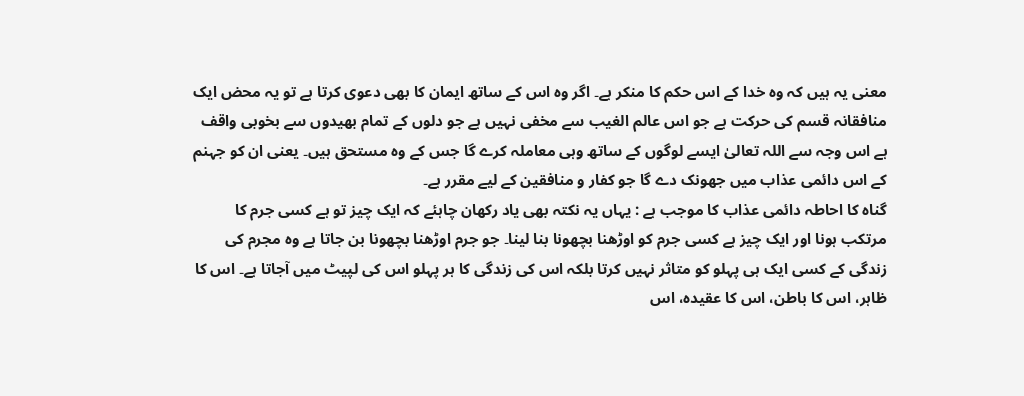معنی یہ ہیں کہ وہ خدا کے اس حکم کا منکر ہے۔ اگر وہ اس کے ساتھ ایمان کا بھی دعوی کرتا ہے تو یہ محض ایک منافقانہ قسم کی حرکت ہے جو اس عالم الغیب سے مخفی نہیں ہے جو دلوں کے تمام بھیدوں سے بخوبی واقف ہے اس وجہ سے اللہ تعالیٰ ایسے لوگوں کے ساتھ وہی معاملہ کرے گا جس کے وہ مستحق ہیں۔ یعنی ان کو جہنم کے اس دائمی عذاب میں جھونک دے گا جو کفار و منافقین کے لیے مقرر ہے۔
گناہ کا احاطہ دائمی عذاب کا موجب ہے : یہاں یہ نکتہ بھی یاد رکھان چاہئے کہ ایک چیز تو ہے کسی جرم کا مرتکب ہونا اور ایک چیز ہے کسی جرم کو اوڑھنا بچھونا بنا لینا۔ جو جرم اوڑھنا بچھونا بن جاتا ہے وہ مجرم کی زندگی کے کسی ایک ہی پہلو کو متاثر نہیں کرتا بلکہ اس کی زندگی کا ہر پہلو اس کی لپیٹ میں آجاتا ہے۔ اس کا ظاہر، اس کا باطن، اس کا عقیدہ، اس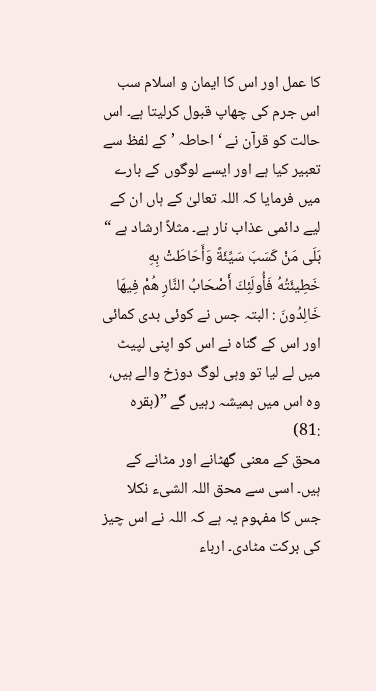کا عمل اور اس کا ایمان و اسلام سب اس جرم کی چھاپ قبول کرلیتا ہے۔ اس حالت کو قرآن نے ‘ احاطہ ’ کے لفظ سے تعبیر کیا ہے اور ایسے لوگوں کے بارے میں فرمایا کہ اللہ تعالیٰ کے ہاں ان کے لیے دائمی عذاب نار ہے۔ مثلاً ارشاد ہے “ بَلَى مَنْ كَسَبَ سَيِّئَةً وَأَحَاطَتْ بِهِ خَطِيئَتُهُ فَأُولَئِكَ أَصْحَابُ النَّارِ هُمْ فِيهَا خَالِدُونَ : البتہ جس نے کوئی بدی کمائی اور اس کے گناہ نے اس کو اپنی لپیٹ میں لے لیا تو وہی لوگ دوزخ والے ہیں، وہ اس میں ہمیشہ رہیں گے ”(بقرہ :81)
محق کے معنی گھٹانے اور مٹانے کے ہیں۔ اسی سے محق اللہ الشیء نکلا جس کا مفہوم یہ ہے کہ اللہ نے اس چیز کی برکت مٹادی۔ ارباء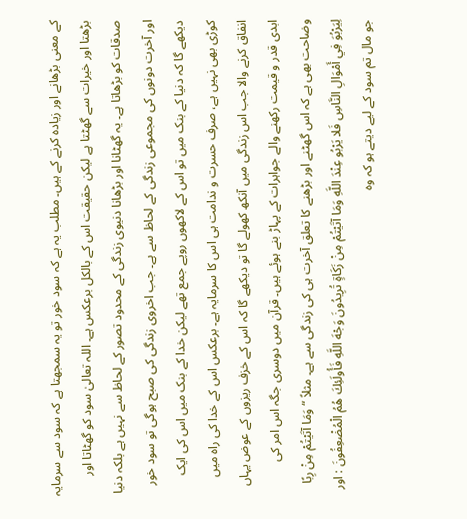کے معنی بڑھانے اور زیادہ کرنے کے ہیں۔ مطلب یہ ہے کہ سود خور تو یہ سمجھتا ہے کہ سود سے سرمایہ بڑھتا اور خیرات سے گھٹتا ہے لیکن حقیقت اس کے بالکل برعکس ہے۔ اللہ تعالیٰ سود کو گھٹاتا اور صدقات کو بڑھاتا ہے۔ یہ گھٹانا اور بڑھانا دنیوی زندگی کے محدود تصور کے لحاظ سے نہیں ہے بلکہ دنیا اور آخرت دونوں کی مجموعی زندگی کے لحاظ سے ہے۔ جب اخروی زندگی کی صبح ہوگی تو سود خور دیکھے گا کہ دنیا کے بنک میں تو اس کے لاکھوں روپے جمع تھے لیکن خدا کے بنک میں اس کی ایک کوڑی بھی نہیں ہے، صرف حسرت و ندامت ہی اس کا سرمایہ ہے۔ برعکس اس کے خدا کی راہ میں انفاق کرنے والا جب اس زندگی میں آنکھ کھولے گا تو دیکھے گا کہ اس کے خزف ریزوں کے عوض یہاں ابدی قدر و قیمت رکھنے والے جواہرات کے پہاڑ بنے ہوئے ہیں۔ قرآن میں دوسری جگہ اس امر کی وضاحت بھی ہے کہ اس گھٹنے اور بڑھنے کا تعلق آخرت ہی کی زندگی سے ہے۔ مثلاً “ وَمَا آتَيْتُمْ مِنْ رِبًا لِيَرْبُوَ فِي أَمْوَالِ النَّاسِ فَلا يَرْبُو عِنْدَ اللَّهِ وَمَا آتَيْتُمْ مِنْ زَكَاةٍ تُرِيدُونَ وَجْهَ اللَّهِ فَأُولَئِكَ هُمُ الْمُضْعِفُونَ : اور جو مال تم سود کے لیے دیتے ہو کہ وہ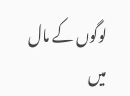لوگوں کے مال میں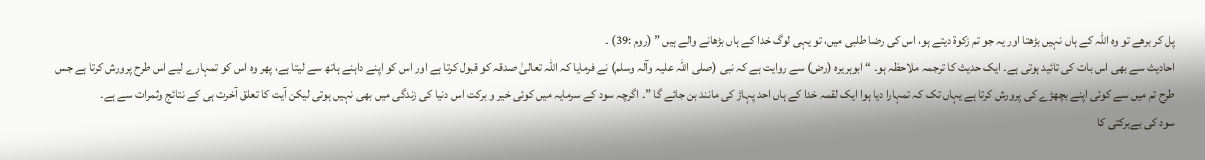پل کر برھے تو وہ اللہ کے ہاں نہیں بڑھتا اور یہ جو تم زکوۃ دیتے ہو، اس کی رضا طلبی میں، تو یہی لوگ خدا کے ہاں بڑھانے والے ہیں ” (روم :39) ۔
احادیث سے بھی اس بات کی تائید ہوتی ہے۔ ایک حدیث کا ترجمہ ملاحظہ ہو۔ “ ابوہریرہ (رض) سے روایت ہے کہ نبی (صلی اللہ علیہ وآلہ وسلم) نے فرمایا کہ اللہ تعالیٰ صدقہ کو قبول کرتا ہے اور اس کو اپنے داہنے ہاتھ سے لیتا ہے، پھر وہ اس کو تمہارے لیے اس طرح پرورش کرتا ہے جس طرح تم میں سے کوئی اپنے بچھڑے کی پرورش کرتا ہے یہاں تک کہ تمہارا دیا ہوا ایک لقمہ خدا کے ہاں احد پہاڑ کی مانند بن جائے گا ”۔ اگرچہ سود کے سرمایہ میں کوئی خیر و برکت اس دنیا کی زندگی میں بھی نہیں ہوتی لیکن آیت کا تعلق آخرت ہی کے نتائج وثمرات سے ہے۔
سود کی بےبرکتی کا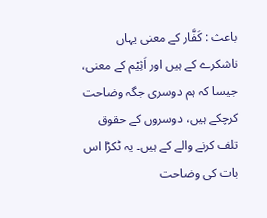باعث : كَفَّار کے معنی یہاں ناشکرے کے ہیں اور اَثِيْم کے معنی، جیسا کہ ہم دوسری جگہ وضاحت کرچکے ہیں، دوسروں کے حقوق تلف کرنے والے کے ہیں۔ یہ ٹکڑا اس بات کی وضاحت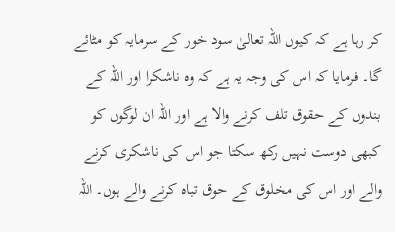کر رہا ہے کہ کیوں اللہ تعالیٰ سود خور کے سرمایہ کو مٹائے گا۔ فرمایا کہ اس کی وجہ یہ ہے کہ وہ ناشکرا اور اللہ کے بندوں کے حقوق تلف کرنے والا ہے اور اللہ ان لوگوں کو کبھی دوست نہیں رکھ سکتا جو اس کی ناشکری کرنے والے اور اس کی مخلوق کے حوق تباہ کرنے والے ہوں۔ اللہ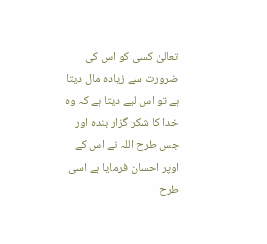تعالیٰ کسی کو اس کی ضرورت سے زیادہ مال دیتا ہے تو اس لیے دیتا ہے کہ وہ خدا کا شکر گزار بندہ اور جس طرح اللہ نے اس کے اوپر احسان فرمایا ہے اسی طرح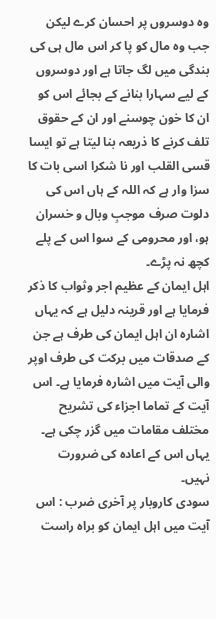وہ دوسروں پر احسان کرے لیکن جب وہ مال کو پا کر اس مال ہی کی بندگی میں لگ جاتا ہے اور دوسروں کے لیے سہارا بنانے کے بجائے اس کو ان کا خون چوسنے اور ان کے حقوق تلف کرنے کا ذریعہ بنا لیتا ہے تو ایسا قسی القلب اور نا شکرا اسی بات کا سزا وار ہے کہ اللہ کے ہاں اس کی دلوت صرف موجبِ وبال و خسران ہو، اور محرومی کے سوا اس کے پلے کچھ نہ پڑے۔
اہل ایمان کے عظیم اجر وثواب کا ذکر فرمایا ہے اور قرینہ دلیل ہے کہ یہاں اشارہ ان اہل ایمان کی طرف ہے جن کے صدقات میں برکت کی طرف اوپر والی آیت میں اشارہ فرمایا ہے۔ اس آیت کے تماما اجزاء کی تشریح مختلف مقامات میں گزر چکی ہے۔ یہاں اس کے اعادہ کی ضرورت نہیں۔
سودی کاروبار پر آخری ضرب : اس آیت میں اہل ایمان کو براہ راست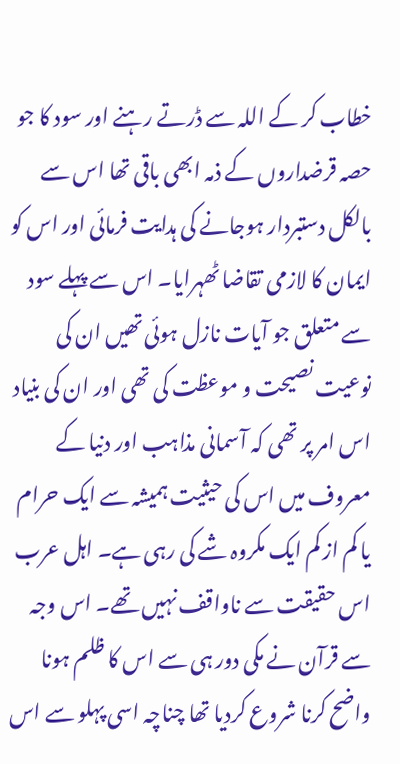خطاب کر کے اللہ سے ڈرتے رہنے اور سود کا جو حصہ قرضداروں کے ذمہ ابھی باقی تھا اس سے بالکل دستبردار ہوجانے کی ہدایت فرمائی اور اس کو ایمان کا لازمی تقاضا ٹھہرایا۔ اس سے پہلے سود سے متعلق جو آیات نازل ہوئی تھیں ان کی نوعیت نصیحت و موعظت کی تھی اور ان کی بنیاد اس امر پر تھی کہ آسمانی مذاہب اور دنیا کے معروف میں اس کی حیثیت ہمیشہ سے ایک حرام یا کم از کم ایک مکروہ شے کی رہی ہے۔ اہل عرب اس حقیقت سے ناواقف نہیں تھے۔ اس وجہ سے قرآن نے مکی دور ہی سے اس کا ظلم ہونا واضح کرنا شروع کردیا تھا چناچہ اسی پہلو سے اس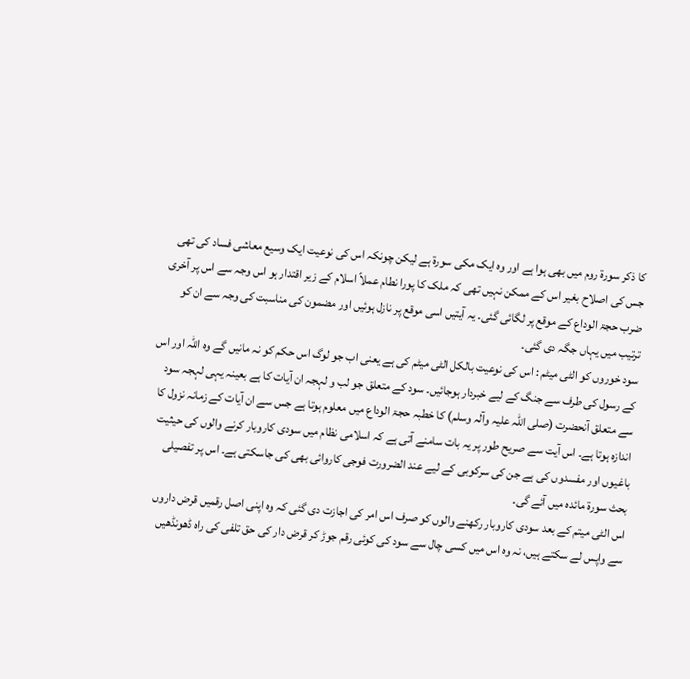کا ذکر سورة روم میں بھی ہوا ہے اور وہ ایک مکی سورة ہے لیکن چونکہ اس کی نوعیت ایک وسیع معاشی فساد کی تھی جس کی اصلاح بغیر اس کے ممکن نہیں تھی کہ ملک کا پورا نطام عملاً اسلام کے زیر اقتدار ہو اس وجہ سے اس پر آخری ضرب حجۃ الوداع کے موقع پر لگائی گئی۔ یہ آیتیں اسی موقع پر نازل ہوئیں اور مضمون کی مناسبت کی وجہ سے ان کو ترتیب میں یہاں جگہ دی گئی۔
سود خوروں کو الٹی میٹم : اس کی نوعیت بالکل الٹی میٹم کی ہے یعنی اب جو لوگ اس حکم کو نہ مانیں گے وہ اللہ اور اس کے رسول کی طرف سے جنگ کے لیے خبردار ہوجائیں۔ سود کے متعلق جو لب و لہجہ ان آیات کا ہے بعینہ یہی لہجہ سود سے متعلق آنحضرت (صلی اللہ علیہ وآلہ وسلم) کا خطبہ حجۃ الوداع میں معلوم ہوتا ہے جس سے ان آیات کے زمانہ نزول کا اندازہ ہوتا ہے۔ اس آیت سے صریح طور پر یہ بات سامنے آتی ہے کہ اسلامی نظام میں سودی کاروبار کرنے والوں کی حیثیت باغیوں اور مفسدوں کی ہے جن کی سرکوبی کے لیے عند الضرورت فوجی کاروائی بھی کی جاسکتی ہے۔ اس پر تفصیلی بحث سورة مائدہ میں آئے گی۔
اس الٹی میتم کے بعد سودی کاروبار رکھنے والوں کو صرف اس امر کی اجازت دی گئی کہ وہ اپنی اصل رقمیں قرض داروں سے واپس لے سکتے ہیں، نہ وہ اس میں کسی چال سے سود کی کوئی رقم جوڑ کر قرض دار کی حق تلفی کی راہ ڈھونڈھیں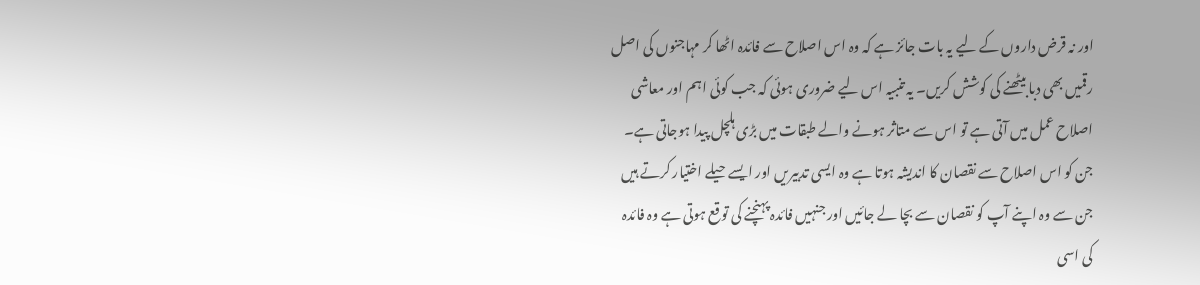اور نہ قرض داروں کے لیے یہ بات جائز ہے کہ وہ اس اصلاح سے فائدہ اٹھا کر مہاجنوں کی اصل رقمیں بھی دبا بیٹھنے کی کوشش کریں۔ یہ تنبیہ اس لیے ضروری ہوئی کہ جب کوئی اہم اور معاشی اصلاح عمل میں آتی ہے تو اس سے متاثر ہونے والے طبقات میں بڑی ہلچل پیدا ہوجاتی ہے۔ جن کو اس اصلاح سے نقصان کا اندیشہ ہوتا ہے وہ ایسی تدبیریں اور ایسے حیلے اختیار کرتے ہیں جن سے وہ اپنے آپ کو نقصان سے بچا لے جائیں اور جنہیں فائدہ پہنچنے کی توقع ہوتی ہے وہ فائدہ کی اسی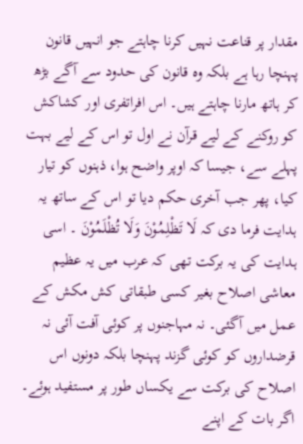مقدار پر قناعت نہیں کرنا چاہتے جو انہیں قانون پہنچا رہا ہے بلکہ وہ قانون کی حدود سے آگے بڑھ کر ہاتھ مارنا چاہتے ہیں۔ اس افراتفری اور کشاکش کو روکنے کے لیے قرآن نے اول تو اس کے لیے بہت پہلے سے، جیسا کہ اوپر واضح ہوا، ذہنوں کو تیار کیا، پھر جب آخری حکم دیا تو اس کے ساتھ یہ ہدایت فرما دی کہ لَا تَظْلِمُوْنَ وَلَا تُظْلَمُوْنَ ۔ اسی ہدایت کی یہ برکت تھی کہ عرب میں یہ عظیم معاشی اصلاح بغیر کسی طبقاتی کش مکش کے عمل میں آگئی۔ نہ مہاجنوں پر کوئی آفت آئی نہ قرضداروں کو کوئی گزند پہنچا بلکہ دونوں اس اصلاح کی برکت سے یکساں طور پر مستفید ہوئے۔ اگر بات کے اپنے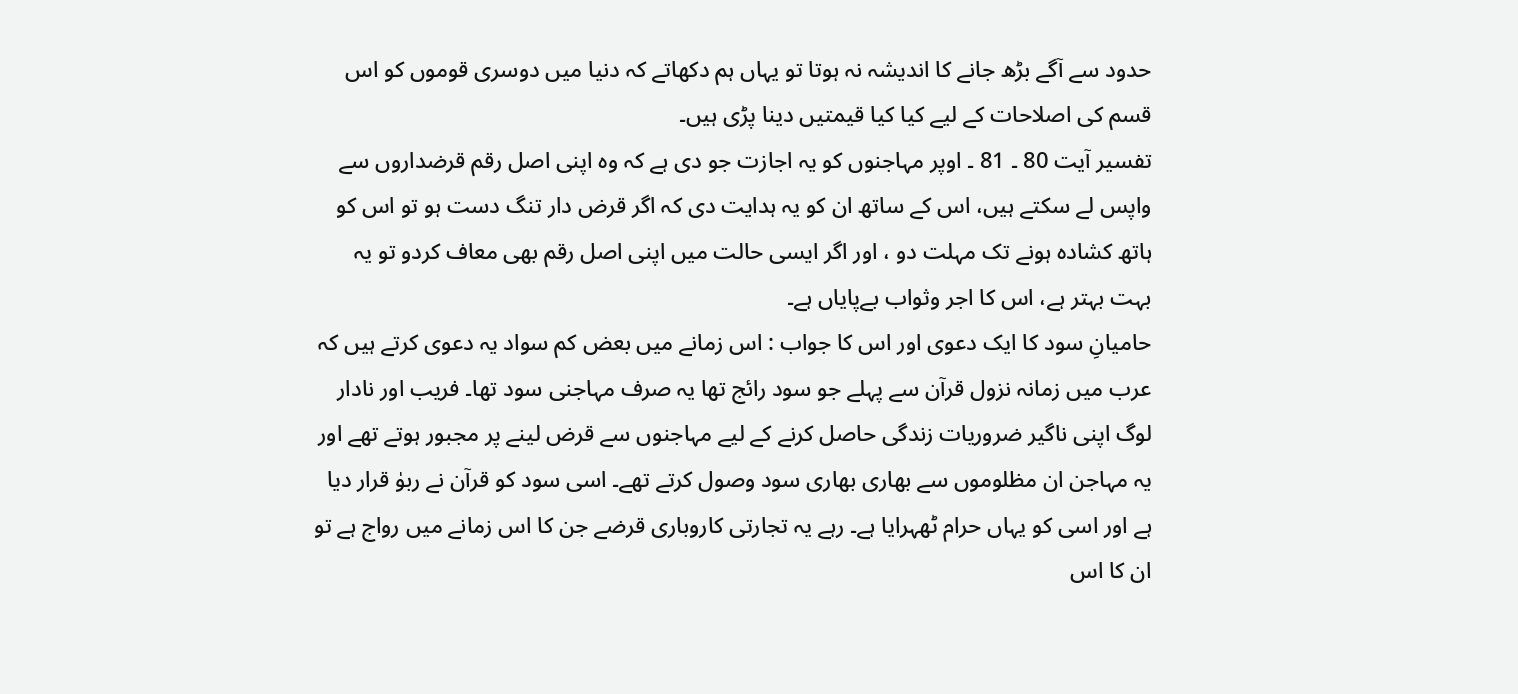حدود سے آگے بڑھ جانے کا اندیشہ نہ ہوتا تو یہاں ہم دکھاتے کہ دنیا میں دوسری قوموں کو اس قسم کی اصلاحات کے لیے کیا کیا قیمتیں دینا پڑی ہیں۔
تفسیر آیت 80 ۔ 81 ۔ اوپر مہاجنوں کو یہ اجازت جو دی ہے کہ وہ اپنی اصل رقم قرضداروں سے واپس لے سکتے ہیں، اس کے ساتھ ان کو یہ ہدایت دی کہ اگر قرض دار تنگ دست ہو تو اس کو ہاتھ کشادہ ہونے تک مہلت دو ، اور اگر ایسی حالت میں اپنی اصل رقم بھی معاف کردو تو یہ بہت بہتر ہے، اس کا اجر وثواب بےپایاں ہے۔
حامیانِ سود کا ایک دعوی اور اس کا جواب : اس زمانے میں بعض کم سواد یہ دعوی کرتے ہیں کہ عرب میں زمانہ نزول قرآن سے پہلے جو سود رائج تھا یہ صرف مہاجنی سود تھا۔ فریب اور نادار لوگ اپنی ناگیر ضروریات زندگی حاصل کرنے کے لیے مہاجنوں سے قرض لینے پر مجبور ہوتے تھے اور یہ مہاجن ان مظلوموں سے بھاری بھاری سود وصول کرتے تھے۔ اسی سود کو قرآن نے ربوٰ قرار دیا ہے اور اسی کو یہاں حرام ٹھہرایا ہے۔ رہے یہ تجارتی کاروباری قرضے جن کا اس زمانے میں رواج ہے تو ان کا اس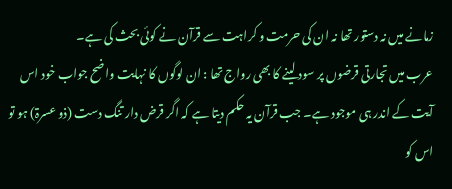زمانے میں نہ دستور تھا نہ ان کی حرمت و کراہت سے قرآن نے کوئی بحث کی ہے۔
عرب میں تجارتی قرضوں پر سود لینے کا بھی رواج تھا : ان لوگوں کا نہایت واضح جواب خود اس آیت کے اندر ہی موجود ہے۔ جب قرآن یہ حکم دیتا ہے کہ اگر قرض دار تنگ دست (ذو عسرۃ) ہو تو اس کو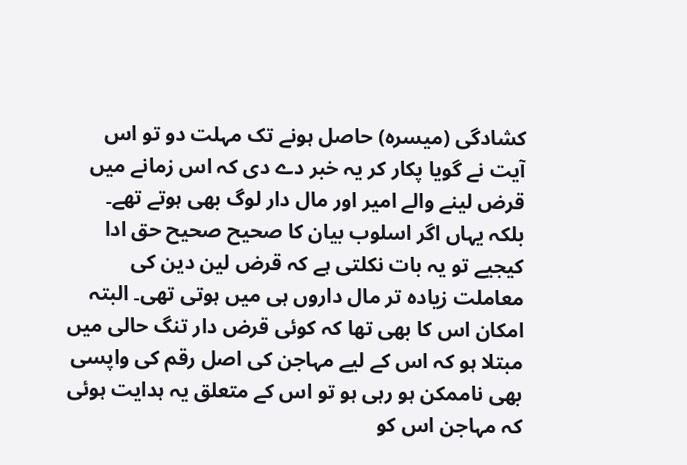کشادگی (میسرہ) حاصل ہونے تک مہلت دو تو اس آیت نے گویا پکار کر یہ خبر دے دی کہ اس زمانے میں قرض لینے والے امیر اور مال دار لوگ بھی ہوتے تھے۔ بلکہ یہاں اگر اسلوب بیان کا صحیح صحیح حق ادا کیجیے تو یہ بات نکلتی ہے کہ قرض لین دین کی معاملت زیادہ تر مال داروں ہی میں ہوتی تھی۔ البتہ امکان اس کا بھی تھا کہ کوئی قرض دار تنگ حالی میں مبتلا ہو کہ اس کے لیے مہاجن کی اصل رقم کی واپسی بھی ناممکن ہو رہی ہو تو اس کے متعلق یہ ہدایت ہوئی کہ مہاجن اس کو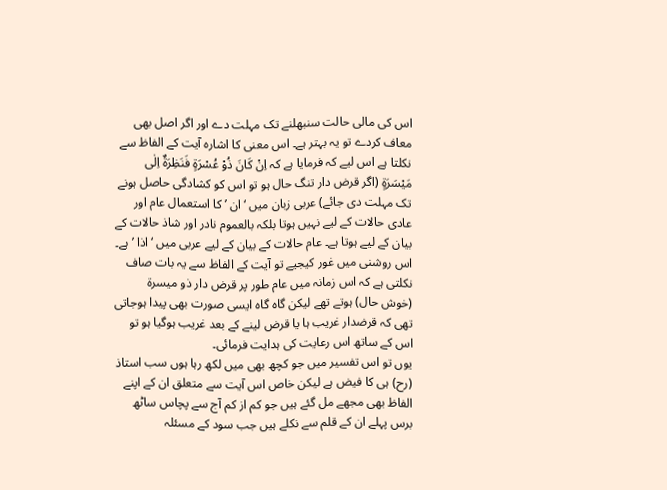اس کی مالی حالت سنبھلنے تک مہلت دے اور اگر اصل بھی معاف کردے تو یہ بہتر ہے۔ اس معنی کا اشارہ آیت کے الفاظ سے نکلتا ہے اس لیے کہ فرمایا ہے کہ اِنْ كَانَ ذُوْ عُسْرَةٍ فَنَظِرَةٌ اِلٰى مَيْسَرَةٍ (اگر قرض دار تنگ حال ہو تو اس کو کشادگی حاصل ہونے تک مہلت دی جائے) عربی زبان میں ‘ ان ’ کا استعمال عام اور عادی حالات کے لیے نہیں ہوتا بلکہ بالعموم نادر اور شاذ حالات کے بیان کے لیے ہوتا ہے۔ عام حالات کے بیان کے لیے عربی میں ‘ اذا ’ ہے۔ اس روشنی میں غور کیجیے تو آیت کے الفاظ سے یہ بات صاف نکلتی ہے کہ اس زمانہ میں عام طور پر قرض دار ذو میسرۃ (خوش حال) ہوتے تھے لیکن گاہ گاہ ایسی صورت بھی پیدا ہوجاتی تھی کہ قرضدار غریب ہا یا قرض لینے کے بعد غریب ہوگیا ہو تو اس کے ساتھ اس رعایت کی ہدایت فرمائی۔
یوں تو اس تفسیر میں جو کچھ بھی میں لکھ رہا ہوں سب استاذ (رح) ہی کا فیض ہے لیکن خاص اس آیت سے متعلق ان کے اپنے الفاظ بھی مجھے مل گئے ہیں جو کم از کم آج سے پچاس ساٹھ برس پہلے ان کے قلم سے نکلے ہیں جب سود کے مسئلہ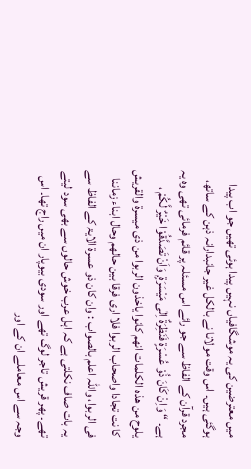میں معترضین کی یہ موشگافیاں نہیں پیدا ہوئی تھیں جو اب پیدا ہوگئی ہیں۔ اس وقت مولانا نے بالکل غیر جانبدارانہ ذہن کے ساتھ، مجرد قرآن کے الفاظ سے جو رائے اس مسئلہ پر قائم فرمائی تھی وہ یہ ہے۔ “ وَاِنْ كَانَ ذُوْ عُسْرَةٍ فَنَظِرَةٌ اِلٰى مَيْسَرَةٍ ۭ وَاَنْ تَصَدَّقُوْا خَيْرٌ لَّكُمْ ، یلوح من ھذہ الکلمات انھم کانوا یاخذون الربوا من ذی میسرۃ والقریش کا نت تجادا واصحاب الربوا فلا اری فرقا بین حالھم وحال ابناء زماننا فی الربوا، واللہ اعلم بالصواب : وان کان ذو عسرۃ الایۃ کے الفاظ سے یہ بات صاف نکلتی ہے کہ اہل عرب خوش حالوں سے بھی سود لیتے تھے۔ پھر قریش تاجر لوگ تھے اور سودی بیوپار ان میں راج تھا۔ اس وجہ سے اس معاملے ان کے اور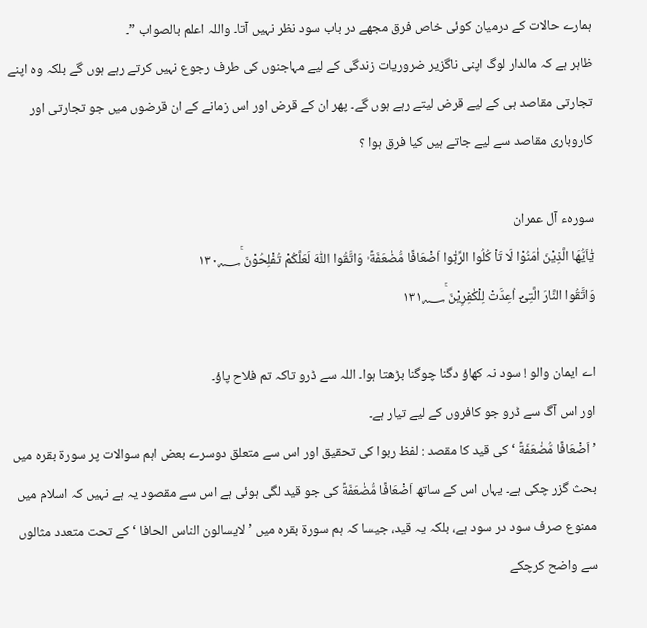ہمارے حالات کے درمیان کوئی خاص فرق مجھے در باب سود نظر نہیں آتا۔ واللہ اعلم بالصواب ”۔
ظاہر ہے کہ مالدار لوگ اپنی ناگزیر ضروریات زندگی کے لیے مہاجنوں کی طرف رجوع نہیں کرتے رہے ہوں گے بلکہ وہ اپنے تجارتی مقاصد ہی کے لیے قرض لیتے رہے ہوں گے۔ پھر ان کے قرض اور اس زمانے کے ان قرضوں میں جو تجارتی اور کاروباری مقاصد سے لیے جاتے ہیں کیا فرق ہوا ؟

سورہء آل عمران
يٰٓاَيُّھَا الَّذِيْنَ اٰمَنُوْا لَا تَاْ كُلُوا الرِّبٰٓوا اَضْعَافًا مُّضٰعَفَةً ۠ وَاتَّقُوا اللّٰهَ لَعَلَّكُمْ تُفْلِحُوْنَ ١٣٠؁ۚ
وَاتَّقُوا النَّارَ الَّتِىْٓ اُعِدَّتْ لِلْكٰفِرِيْنَ ١٣١؁ۚ

اے ایمان والو ! سود نہ کھاؤ دگنا چوگنا بڑھتا ہوا۔ اللہ سے ڈرو تاکہ تم فلاح پاؤ۔
اور اس آگ سے ڈرو جو کافروں کے لیے تیار ہے۔
’ اَضْعَافًا مُّضٰعَفَةً ‘ کی قید کا مقصد : لفظ ربوا کی تحقیق اور اس سے متعلق دوسرے بعض اہم سوالات پر سورة بقرہ میں بحث گزر چکی ہے۔ یہاں اس کے ساتھ اَضْعَافًا مُّضٰعَفَةً کی جو قید لگی ہوئی ہے اس سے مقصود یہ ہے نہیں کہ اسلام میں ممنوع صرف سود در سود ہے، بلکہ یہ قید، جیسا کہ ہم سورة بقرہ میں ’ لایسالون الناس الحافا ‘ کے تحت متعدد مثالوں سے واضح کرچکے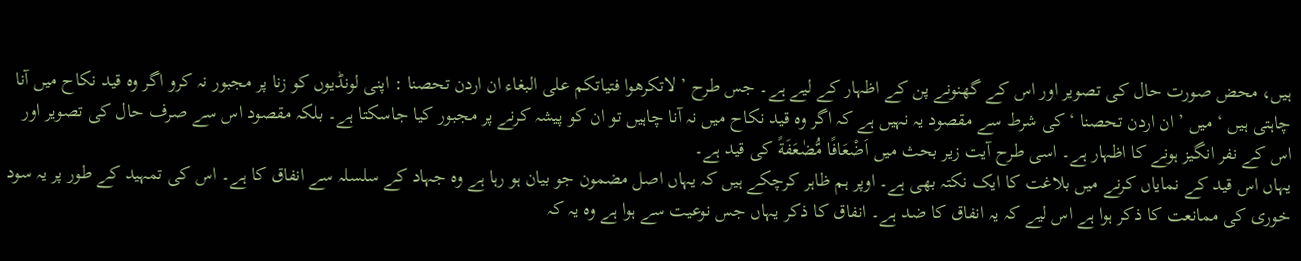ہیں، محض صورت حال کی تصویر اور اس کے گھنونے پن کے اظہار کے لیے ہے۔ جس طرح ’ لاتکرھوا فتیاتکم علی البغاء ان اردن تحصنا : اپنی لونڈیوں کو زنا پر مجبور نہ کرو اگر وہ قید نکاح میں آنا چاہتی ہیں ‘ میں ’ ان اردن تحصنا ‘ کی شرط سے مقصود یہ نہیں ہے کہ اگر وہ قید نکاح میں نہ آنا چاہیں تو ان کو پیشہ کرنے پر مجبور کیا جاسکتا ہے۔ بلکہ مقصود اس سے صرف حال کی تصویر اور اس کے نفر انگیز ہونے کا اظہار ہے۔ اسی طرح آیت زیر بحث میں اَضْعَافًا مُّضٰعَفَةً کی قید ہے۔
یہاں اس قید کے نمایاں کرنے میں بلاغت کا ایک نکتہ بھی ہے۔ اوپر ہم ظاہر کرچکے ہیں کہ یہاں اصل مضمون جو بیان ہو رہا ہے وہ جہاد کے سلسلہ سے انفاق کا ہے۔ اس کی تمہید کے طور پر یہ سود خوری کی ممانعت کا ذکر ہوا ہے اس لیے کہ یہ انفاق کا ضد ہے۔ انفاق کا ذکر یہاں جس نوعیت سے ہوا ہے وہ یہ کہ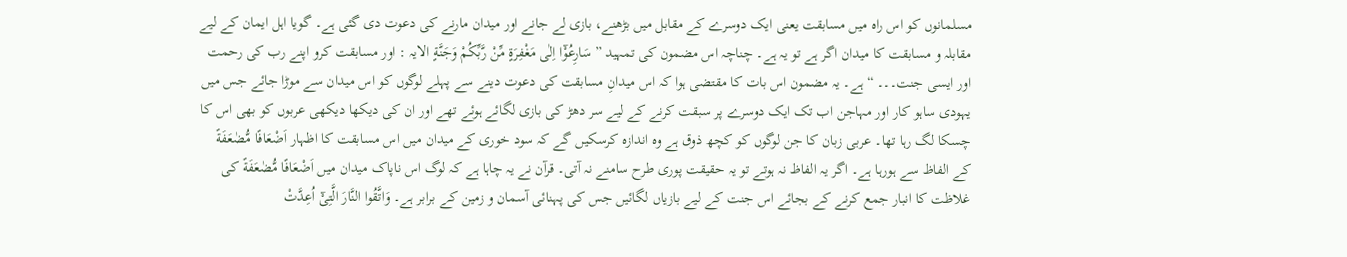مسلمانوں کو اس راہ میں مسابقت یعنی ایک دوسرے کے مقابل میں بڑھنے، بازی لے جانے اور میدان مارنے کی دعوت دی گئی ہے۔ گویا اہل ایمان کے لیے مقابلہ و مسابقت کا میدان اگر ہے تو یہ ہے۔ چناچہ اس مضمون کی تمہید ” سَارِعُوْٓا اِلٰى مَغْفِرَةٍ مِّنْ رَّبِّكُمْ وَجَنَّةٍ الایہ : اور مسابقت کرو اپنے رب کی رحمت اور ایسی جنت۔۔۔ “ ہے۔ یہ مضمون اس بات کا مقتضی ہوا کہ اس میدانِ مسابقت کی دعوت دینے سے پہلے لوگوں کو اس میدان سے موڑا جائے جس میں یہودی ساہو کار اور مہاجن اب تک ایک دوسرے پر سبقت کرنے کے لیے سر دھڑ کی بازی لگائے ہوئے تھے اور ان کی دیکھا دیکھی عربوں کو بھی اس کا چسکا لگ رہا تھا۔ عربی زبان کا جن لوگوں کو کچھ ذوق ہے وہ اندازہ کرسکیں گے کہ سود خوری کے میدان میں اس مسابقت کا اظہار اَضْعَافًا مُّضٰعَفَةً کے الفاظ سے ہورہا ہے۔ اگر یہ الفاظ نہ ہوتے تو یہ حقیقت پوری طرح سامنے نہ آتی۔ قرآن نے یہ چاہا ہے کہ لوگ اس ناپاک میدان میں اَضْعَافًا مُّضٰعَفَةً کی غلاظت کا انبار جمع کرنے کے بجائے اس جنت کے لیے بازیاں لگائیں جس کی پہنائی آسمان و زمین کے برابر ہے۔ وَاتَّقُوا النَّارَ الَّتِىْٓ اُعِدَّتْ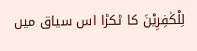لِلْكٰفِرِيْنَ کا ٹکڑا اس سیاق میں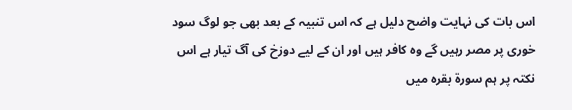اس بات کی نہایت واضح دلیل ہے کہ اس تنبیہ کے بعد بھی جو لوگ سود خوری پر مصر رہیں گے وہ کافر ہیں اور ان کے لیے دوزخ کی آگ تیار ہے اس نکتہ پر ہم سورة بقرہ میں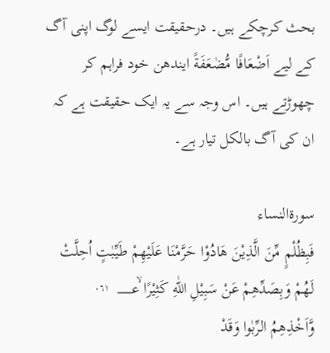بحث کرچکے ہیں۔ درحقیقت ایسے لوگ اپنی آگ کے لیے اَضْعَافًا مُّضٰعَفَةً ایندھن خود فراہم کر چھوڑتے ہیں۔ اس وجہ سے یہ ایک حقیقت ہے کہ ان کی آگ بالکل تیار ہے۔

سورۃالنساء
فَبِظُلْمٍ مِّنَ الَّذِيْنَ هَادُوْا حَرَّمْنَا عَلَيْهِمْ طَيِّبٰتٍ اُحِلَّتْ لَهُمْ وَبِصَدِّهِمْ عَنْ سَبِيْلِ اللّٰهِ كَثِيْرًا ١٦٠؀ۙ
وَّاَخْذِهِمُ الرِّبٰوا وَقَدْ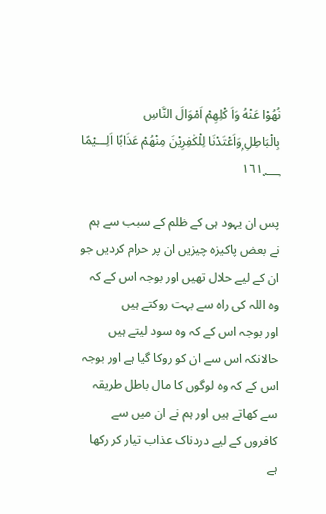نُھُوْا عَنْهُ وَاَ كْلِهِمْ اَمْوَالَ النَّاسِ بِالْبَاطِلِ ۭوَاَعْتَدْنَا لِلْكٰفِرِيْنَ مِنْهُمْ عَذَابًا اَلِـــيْمًا ١٦١؁

پس ان یہود ہی کے ظلم کے سبب سے ہم نے بعض پاکیزہ چیزیں ان پر حرام کردیں جو ان کے لیے حلال تھیں اور بوجہ اس کے کہ وہ اللہ کی راہ سے بہت روکتے ہیں
اور بوجہ اس کے کہ وہ سود لیتے ہیں حالانکہ اس سے ان کو روکا گیا ہے اور بوجہ اس کے کہ وہ لوگوں کا مال باطل طریقہ سے کھاتے ہیں اور ہم نے ان میں سے کافروں کے لیے دردناک عذاب تیار کر رکھا ہے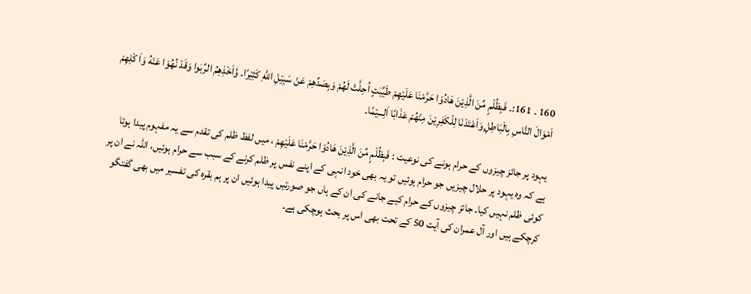160 ۔ 161:۔ فَبِظُلْمٍ مِّنَ الَّذِيْنَ هَادُوْا حَرَّمْنَا عَلَيْهِمْ طَيِّبٰتٍ اُحِلَّتْ لَهُمْ وَبِصَدِّهِمْ عَنْ سَبِيْلِ اللّٰهِ كَثِيْرًا۔ وَّاَخْذِهِمُ الرِّبٰوا وَقَدْ نُھُوْا عَنْهُ وَاَ كْلِهِمْ اَمْوَالَ النَّاسِ بِالْبَاطِلِ ۭوَاَعْتَدْنَا لِلْكٰفِرِيْنَ مِنْهُمْ عَذَابًا اَلِـــيْمًا۔

یہود پر جائز چیزوں کے حرام ہونے کی نوعیت : فَبِظُلْمٍ مِّنَ الَّذِيْنَ هَادُوْا حَرَّمْنَا عَلَيْهِمْ ، میں لفظ ظلم کی تقدم سے یہ مفہوم پیدا ہوتا ہے کہ وہ یہود پر حلال چیزیں جو حرام ہوئیں تو یہ بھی خود انہی کے اپنے نفس پر ظلم کرنے کے سبب سے حرام ہوئیں، اللہ نے ان پر کوئی ظلم نہیں کیا۔ جائز چیزوں کے حرام کیے جانے کی ان کے ہاں جو صورتیں پیدا ہوئیں ان پر ہم بقرہ کی تفسیر میں بھی گفتگو کرچکے ہیں اور آل عمران کی آیت 50 کے تحت بھی اس پر بحث ہوچکی ہے۔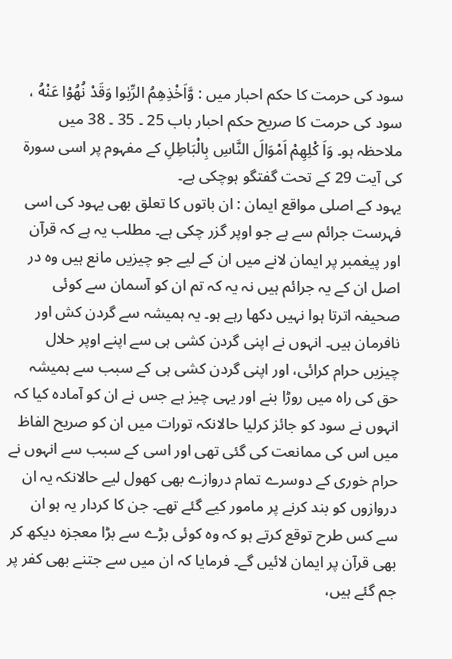سود کی حرمت کا حکم احبار میں : وَّاَخْذِهِمُ الرِّبٰوا وَقَدْ نُھُوْا عَنْهُ ، سود کی حرمت کا صریح حکم احبار باب 25 ۔ 35 ۔ 38 میں ملاحظہ ہو۔ وَاَ كْلِهِمْ اَمْوَالَ النَّاسِ بِالْبَاطِلِ کے مفہوم پر اسی سورة کی آیت 29 کے تحت گفتگو ہوچکی ہے۔
یہود کے اصلی مواقع ایمان : ان باتوں کا تعلق بھی یہود کی اسی فہرست جرائم سے ہے جو اوپر گزر چکی ہے۔ مطلب یہ ہے کہ قرآن اور پیغمبر پر ایمان لانے میں ان کے لیے جو چیزیں مانع ہیں وہ در اصل ان کے یہ جرائم ہیں نہ یہ کہ تم ان کو آسمان سے کوئی صحیفہ اترتا ہوا نہیں دکھا رہے ہو۔ یہ ہمیشہ سے گردن کش اور نافرمان ہیں۔ انہوں نے اپنی گردن کشی ہی سے اپنے اوپر حلال چیزیں حرام کرائی، اور اپنی گردن کشی ہی کے سبب سے ہمیشہ حق کی راہ میں روڑا بنے اور یہی چیز ہے جس نے ان کو آمادہ کیا کہ انہوں نے سود کو جائز کرلیا حالانکہ تورات میں ان کو صریح الفاظ میں اس کی ممانعت کی گئی تھی اور اسی کے سبب سے انہوں نے حرام خوری کے دوسرے تمام دروازے بھی کھول لیے حالانکہ یہ ان دروازوں کو بند کرنے پر مامور کیے گئے تھے۔ جن کا کردار یہ ہو ان سے کس طرح توقع کرتے ہو کہ وہ کوئی بڑے سے بڑا معجزہ دیکھ کر بھی قرآن پر ایمان لائیں گے۔ فرمایا کہ ان میں سے جتنے بھی کفر پر جم گئے ہیں،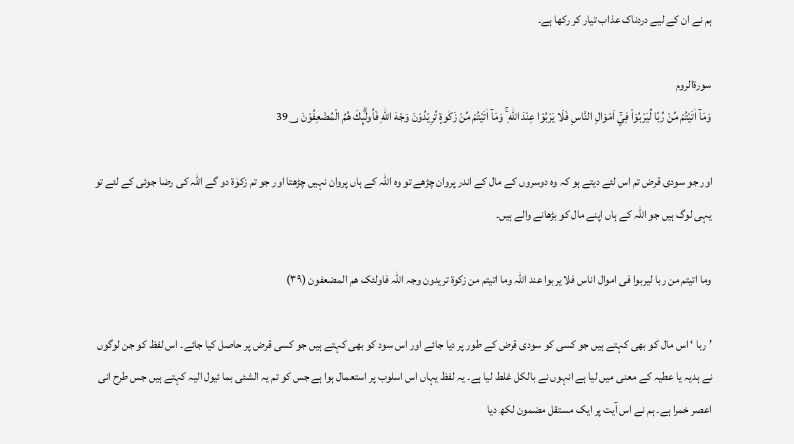ہم نے ان کے لیے دردناک عذاب تیار کر رکھا ہے۔

سورۃالروم
وَمَآ اٰتَيْتُمْ مِّنْ رِّبًا لِّيَرْبُوَا۟ فِيْٓ اَمْوَالِ النَّاسِ فَلَا يَرْبُوْا عِنْدَ اللّٰهِ ۚ وَمَآ اٰتَيْتُمْ مِّنْ زَكٰوةٍ تُرِيْدُوْنَ وَجْهَ اللّٰهِ فَاُولٰۗىِٕكَ هُمُ الْمُضْعِفُوْنَ 39؀

اور جو سودی قرض تم اس لئے دیتے ہو کہ وہ دوسروں کے مال کے اندر پروان چڑھے تو وہ اللہ کے ہاں پروان نہیں چڑھتا اور جو تم زکوٰۃ دو گے اللہ کی رضا جوئی کے لئے تو یہی لوگ ہیں جو اللہ کے ہاں اپنے مال کو بڑھانے والے ہیں۔

وما اتیتم من ربا لیربوا فی اموال اناس فلا یربوا عند اللہ وما اتیتم من زکوۃ تریدون وجہ اللہ فاولئک ھم المضعفون (٣٩)

’ ربا ‘ اس مال کو بھی کہتے ہیں جو کسی کو سودی قرض کے طور پر دیا جائے اور اس سود کو بھی کہتے ہیں جو کسی قرض پر حاصل کیا جائے۔ اس لفظ کو جن لوگوں نے ہدیہ یا عطیہ کے معنی میں لیا ہے انہوں نے بالکل غلط لیا ہے۔ یہ لفظ یہاں اس اسلوب پر استعمال ہوا ہے جس کو تم یہ الشئی بما ئیول الیہ کہتے ہیں جس طرح انی اعصر خمرا ہے۔ ہم نے اس آیت پر ایک مستقل مضمون لکھ دیا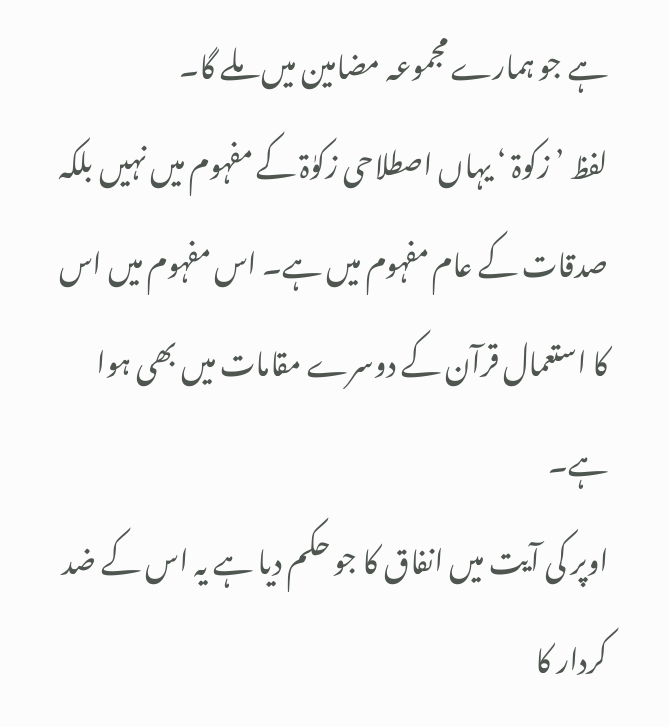ہے جو ہمارے مجموعہ مضامین میں ملے گا۔
لفظ ’ زکوۃ ‘ یہاں اصطلاحی زکوٰۃ کے مفہوم میں نہیں بلکہ صدقات کے عام مفہوم میں ہے۔ اس مفہوم میں اس کا استعمال قرآن کے دوسرے مقامات میں بھی ہوا ہے۔
اوپر کی آیت میں انفاق کا جو حکم دیا ہے یہ اس کے ضد کردار کا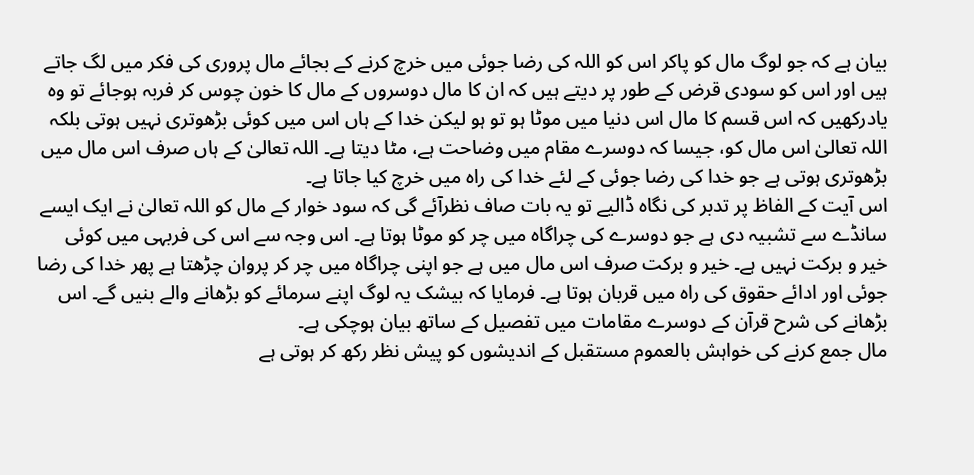بیان ہے کہ جو لوگ مال کو پاکر اس کو اللہ کی رضا جوئی میں خرچ کرنے کے بجائے مال پروری کی فکر میں لگ جاتے ہیں اور اس کو سودی قرض کے طور پر دیتے ہیں کہ ان کا مال دوسروں کے مال کا خون چوس کر فربہ ہوجائے تو وہ یادرکھیں کہ اس قسم کا مال اس دنیا میں موٹا ہو تو ہو لیکن خدا کے ہاں اس میں کوئی بڑھوتری نہیں ہوتی بلکہ اللہ تعالیٰ اس مال کو، جیسا کہ دوسرے مقام میں وضاحت ہے، مٹا دیتا ہے۔ اللہ تعالیٰ کے ہاں صرف اس مال میں بڑھوتری ہوتی ہے جو خدا کی رضا جوئی کے لئے خدا کی راہ میں خرچ کیا جاتا ہے۔
اس آیت کے الفاظ پر تدبر کی نگاہ ڈالیے تو یہ بات صاف نظرآئے گی کہ سود خوار کے مال کو اللہ تعالیٰ نے ایک ایسے سانڈے سے تشبیہ دی ہے جو دوسرے کی چراگاہ میں چر کو موٹا ہوتا ہے۔ اس وجہ سے اس کی فربہی میں کوئی خیر و برکت نہیں ہے۔ خیر و برکت صرف اس مال میں ہے جو اپنی چراگاہ میں چر کر پروان چڑھتا ہے پھر خدا کی رضا جوئی اور ادائے حقوق کی راہ میں قربان ہوتا ہے۔ فرمایا کہ بیشک یہ لوگ اپنے سرمائے کو بڑھانے والے بنیں گے۔ اس بڑھانے کی شرح قرآن کے دوسرے مقامات میں تفصیل کے ساتھ بیان ہوچکی ہے۔
مال جمع کرنے کی خواہش بالعموم مستقبل کے اندیشوں کو پیش نظر رکھ کر ہوتی ہے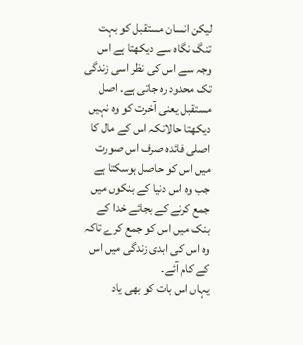لیکن انسان مستقبل کو بہت تنگ نگاہ سے دیکھتا ہے اس وجہ سے اس کی نظر اسی زندگی تک محدود رہ جاتی ہے۔ اصل مستقبل یعنی آخرت کو وہ نہیں دیکھتا حالانکہ اس کے مال کا اصلی فائدہ صرف اس صورت میں اس کو حاصل ہوسکتا ہے جب وہ اس دنیا کے بنکوں میں جمع کرنے کے بجائے خدا کے بنک میں اس کو جمع کرے تاکہ وہ اس کی ابدی زندگی میں اس کے کام آئے۔
یہاں اس بات کو بھی یاد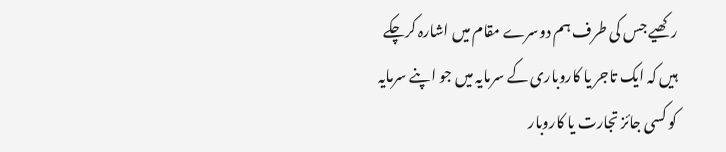رکھیے جس کی طرف ہم دوسرے مقام میں اشارہ کرچکے ہیں کہ ایک تاجر یا کاروباری کے سرمایہ میں جو اپنے سرمایہ کو کسی جائز تجارت یا کاروبار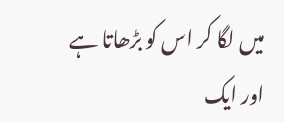میں لگا کر اس کو بڑھاتا ہے اور ایک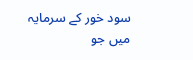سود خور کے سرمایہ میں جو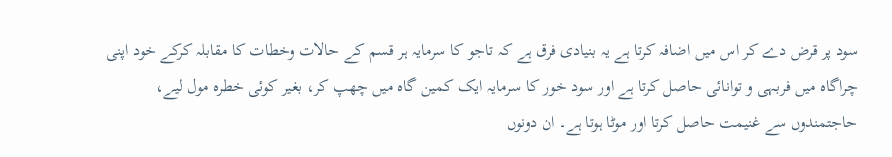سود پر قرض دے کر اس میں اضافہ کرتا ہے یہ بنیادی فرق ہے کہ تاجو کا سرمایہ ہر قسم کے حالات وخطات کا مقابلہ کرکے خود اپنی چراگاہ میں فربہی و توانائی حاصل کرتا ہے اور سود خور کا سرمایہ ایک کمین گاہ میں چھپ کر، بغیر کوئی خطرہ مول لیے، حاجتمندوں سے غنیمت حاصل کرتا اور موٹا ہوتا ہے۔ ان دونوں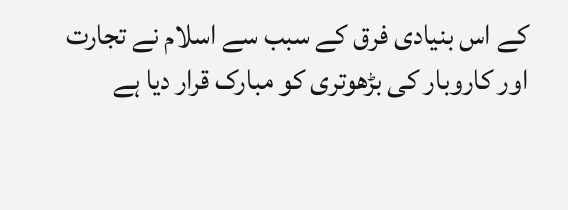کے اس بنیادی فرق کے سبب سے اسلام نے تجارت اور کاروبار کی بڑھوتری کو مبارک قرار دیا ہے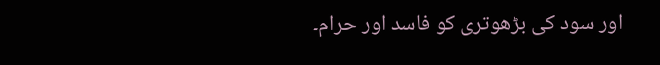اور سود کی بڑھوتری کو فاسد اور حرام۔